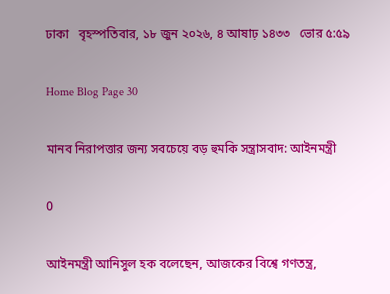ঢাকা   বৃহস্পতিবার, ১৮ জুন ২০২৬, ৪ আষাঢ় ১৪৩৩   ভোর ৫:৫৯

Home Blog Page 30

মানব নিরাপত্তার জন্য সবচেয়ে বড় হুমকি সন্ত্রাসবাদ: আইনমন্ত্রী

0

আইনমন্ত্রী আনিসুল হক বলেছেন, আজকের বিশ্বে গণতন্ত্র,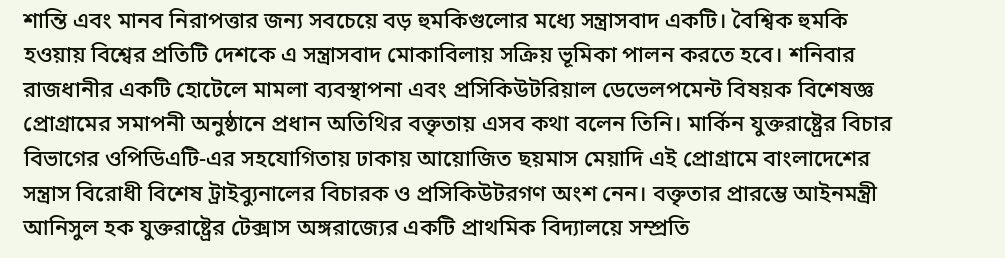শান্তি এবং মানব নিরাপত্তার জন্য সবচেয়ে বড় হুমকিগুলোর মধ্যে সন্ত্রাসবাদ একটি। বৈশ্বিক হুমকি হওয়ায় বিশ্বের প্রতিটি দেশকে এ সন্ত্রাসবাদ মোকাবিলায় সক্রিয় ভূমিকা পালন করতে হবে। শনিবার রাজধানীর একটি হোটেলে মামলা ব্যবস্থাপনা এবং প্রসিকিউটরিয়াল ডেভেলপমেন্ট বিষয়ক বিশেষজ্ঞ প্রোগ্রামের সমাপনী অনুষ্ঠানে প্রধান অতিথির বক্তৃতায় এসব কথা বলেন তিনি। মার্কিন যুক্তরাষ্ট্রের বিচার বিভাগের ওপিডিএটি-এর সহযোগিতায় ঢাকায় আয়োজিত ছয়মাস মেয়াদি এই প্রোগ্রামে বাংলাদেশের সন্ত্রাস বিরোধী বিশেষ ট্রাইব্যুনালের বিচারক ও প্রসিকিউটরগণ অংশ নেন। বক্তৃতার প্রারম্ভে আইনমন্ত্রী আনিসুল হক যুক্তরাষ্ট্রের টেক্সাস অঙ্গরাজ্যের একটি প্রাথমিক বিদ্যালয়ে সম্প্রতি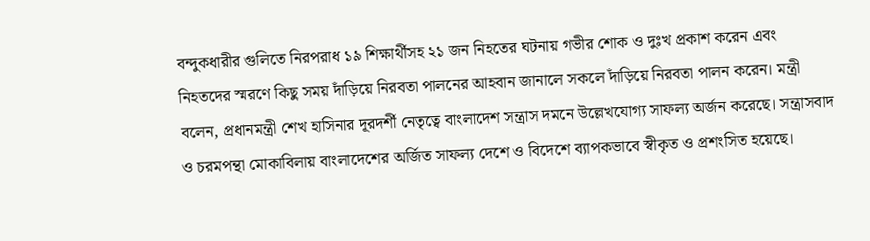বন্দুকধারীর গুলিতে নিরপরাধ ১৯ শিক্ষার্থীসহ ২১ জন নিহতের ঘটনায় গভীর শোক ও দুঃখ প্রকাশ করেন এবং নিহতদের স্মরণে কিছু সময় দাঁড়িয়ে নিরবতা পালনের আহবান জানালে সকলে দাঁড়িয়ে নিরবতা পালন করেন। মন্ত্রী বলেন, প্রধানমন্ত্রী শেখ হাসিনার দূরদর্শী নেতৃত্বে বাংলাদেশ সন্ত্রাস দমনে উল্লেখযোগ্য সাফল্য অর্জন করেছে। সন্ত্রাসবাদ ও চরমপন্থা মোকাবিলায় বাংলাদেশের অর্জিত সাফল্য দেশে ও বিদেশে ব্যাপকভাবে স্বীকৃত ও প্রশংসিত হয়েছে।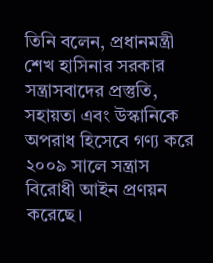তিনি বলেন, প্রধানমন্ত্রী শেখ হাসিনার সরকার সন্ত্রাসবাদের প্রস্তুতি, সহায়তা এবং উস্কানিকে অপরাধ হিসেবে গণ্য করে ২০০৯ সালে সন্ত্রাস বিরোধী আইন প্রণয়ন করেছে।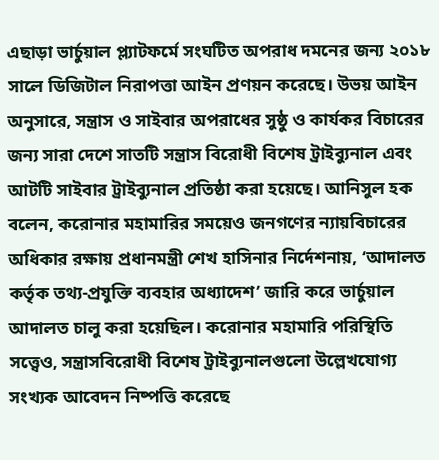এছাড়া ভার্চুয়াল প্ল্যাটফর্মে সংঘটিত অপরাধ দমনের জন্য ২০১৮ সালে ডিজিটাল নিরাপত্তা আইন প্রণয়ন করেছে। উভয় আইন অনুসারে, সন্ত্রাস ও সাইবার অপরাধের সুষ্ঠু ও কার্যকর বিচারের জন্য সারা দেশে সাতটি সন্ত্রাস বিরোধী বিশেষ ট্রাইব্যুনাল এবং আটটি সাইবার ট্রাইব্যুনাল প্রতিষ্ঠা করা হয়েছে। আনিসুল হক বলেন, করোনার মহামারির সময়েও জনগণের ন্যায়বিচারের অধিকার রক্ষায় প্রধানমন্ত্রী শেখ হাসিনার নির্দেশনায়, ‘আদালত কর্তৃক তথ্য-প্রযুক্তি ব্যবহার অধ্যাদেশ’ জারি করে ভার্চুয়াল আদালত চালু করা হয়েছিল। করোনার মহামারি পরিস্থিতি সত্ত্বেও, সন্ত্রাসবিরোধী বিশেষ ট্রাইব্যুনালগুলো উল্লেখযোগ্য সংখ্যক আবেদন নিষ্পত্তি করেছে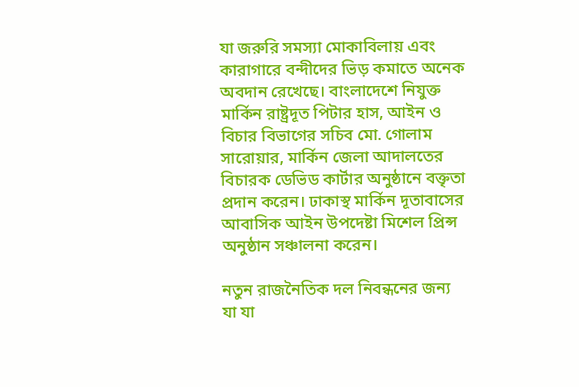যা জরুরি সমস্যা মোকাবিলায় এবং কারাগারে বন্দীদের ভিড় কমাতে অনেক অবদান রেখেছে। বাংলাদেশে নিযুক্ত মার্কিন রাষ্ট্রদূত পিটার হাস, আইন ও বিচার বিভাগের সচিব মো. গোলাম সারোয়ার, মার্কিন জেলা আদালতের বিচারক ডেভিড কার্টার অনুষ্ঠানে বক্তৃতা প্রদান করেন। ঢাকাস্থ মার্কিন দূতাবাসের আবাসিক আইন উপদেষ্টা মিশেল প্রিন্স অনুষ্ঠান সঞ্চালনা করেন।

নতুন রাজনৈতিক দল নিবন্ধনের জন্য যা যা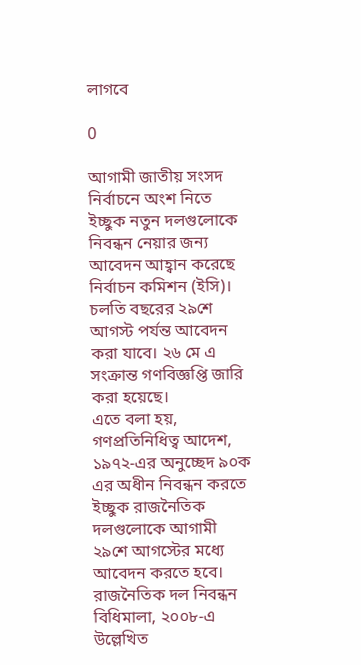লাগবে

0

আগামী জাতীয় সংসদ নির্বাচনে অংশ নিতে ইচ্ছুক নতুন দলগুলোকে নিবন্ধন নেয়ার জন্য আবেদন আহ্বান করেছে নির্বাচন কমিশন (ইসি)। চলতি বছরের ২৯শে আগস্ট পর্যন্ত আবেদন করা যাবে। ২৬ মে এ সংক্রান্ত গণবিজ্ঞপ্তি জারি করা হয়েছে।
এতে বলা হয়, গণপ্রতিনিধিত্ব আদেশ, ১৯৭২-এর অনুচ্ছেদ ৯০ক এর অধীন নিবন্ধন করতে ইচ্ছুক রাজনৈতিক দলগুলোকে আগামী ২৯শে আগস্টের মধ্যে আবেদন করতে হবে। রাজনৈতিক দল নিবন্ধন বিধিমালা, ২০০৮-এ উল্লেখিত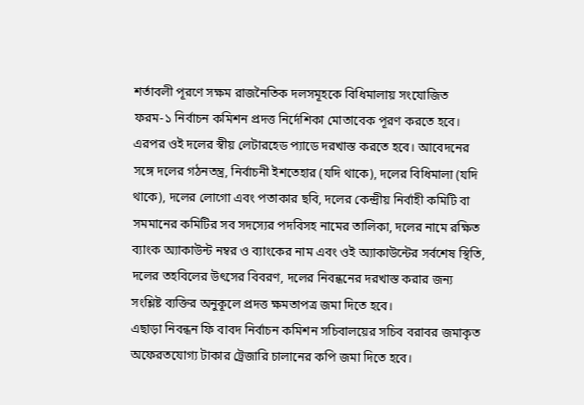শর্তাবলী পূরণে সক্ষম রাজনৈতিক দলসমূহকে বিধিমালায় সংযোজিত ফরম-১ নির্বাচন কমিশন প্রদত্ত নির্দেশিকা মোতাবেক পূরণ করতে হবে। এরপর ওই দলের স্বীয় লেটারহেড প্যাডে দরখাস্ত করতে হবে। আবেদনের সঙ্গে দলের গঠনতন্ত্র, নির্বাচনী ইশতেহার (যদি থাকে), দলের বিধিমালা (যদি থাকে), দলের লোগো এবং পতাকার ছবি, দলের কেন্দ্রীয় নির্বাহী কমিটি বা সমমানের কমিটির সব সদস্যের পদবিসহ নামের তালিকা, দলের নামে রক্ষিত ব্যাংক অ্যাকাউন্ট নম্বর ও ব্যাংকের নাম এবং ওই অ্যাকাউন্টের সর্বশেষ স্থিতি, দলের তহবিলের উৎসের বিবরণ, দলের নিবন্ধনের দরখাস্ত করার জন্য সংশ্লিষ্ট ব্যক্তির অনুকূলে প্রদত্ত ক্ষমতাপত্র জমা দিতে হবে।
এছাড়া নিবন্ধন ফি বাবদ নির্বাচন কমিশন সচিবালয়ের সচিব বরাবর জমাকৃত অফেরতযোগ্য টাকার ট্রেজারি চালানের কপি জমা দিতে হবে।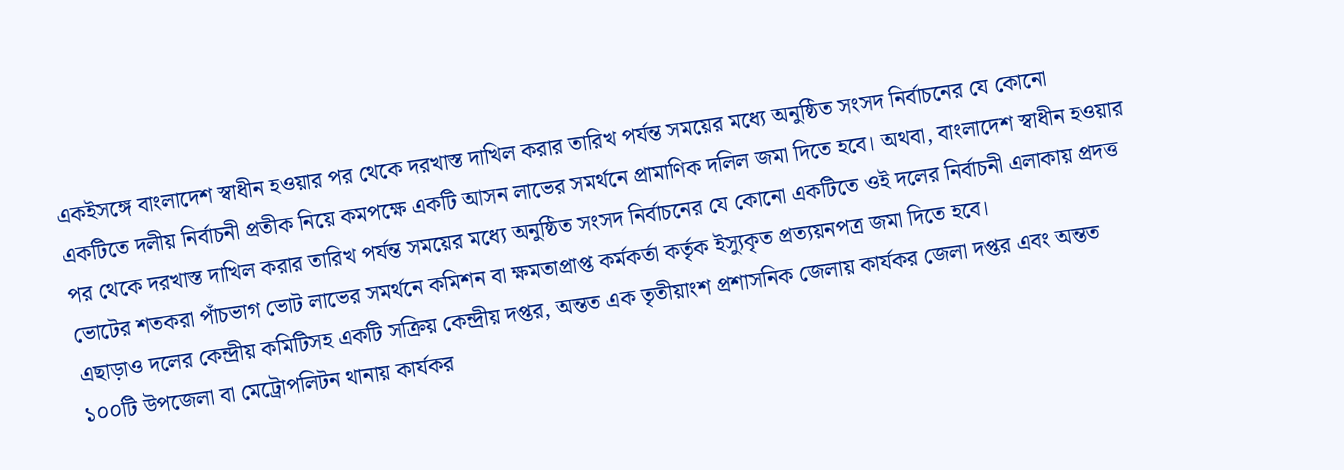একইসঙ্গে বাংলাদেশ স্বাধীন হওয়ার পর থেকে দরখাস্ত দাখিল করার তারিখ পর্যন্ত সময়ের মধ্যে অনুষ্ঠিত সংসদ নির্বাচনের যে কোনো একটিতে দলীয় নির্বাচনী প্রতীক নিয়ে কমপক্ষে একটি আসন লাভের সমর্থনে প্রামাণিক দলিল জমা দিতে হবে। অথবা, বাংলাদেশ স্বাধীন হওয়ার পর থেকে দরখাস্ত দাখিল করার তারিখ পর্যন্ত সময়ের মধ্যে অনুষ্ঠিত সংসদ নির্বাচনের যে কোনো একটিতে ওই দলের নির্বাচনী এলাকায় প্রদত্ত ভোটের শতকরা পাঁচভাগ ভোট লাভের সমর্থনে কমিশন বা ক্ষমতাপ্রাপ্ত কর্মকর্তা কর্তৃক ইস্যুকৃত প্রত্যয়নপত্র জমা দিতে হবে।
এছাড়াও দলের কেন্দ্রীয় কমিটিসহ একটি সক্রিয় কেন্দ্রীয় দপ্তর, অন্তত এক তৃতীয়াংশ প্রশাসনিক জেলায় কার্যকর জেলা দপ্তর এবং অন্তত ১০০টি উপজেলা বা মেট্রোপলিটন থানায় কার্যকর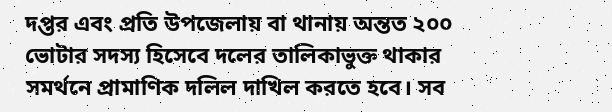দপ্তর এবং প্রতি উপজেলায় বা থানায় অন্তত ২০০ ভোটার সদস্য হিসেবে দলের তালিকাভুক্ত থাকার সমর্থনে প্রামাণিক দলিল দাখিল করতে হবে। সব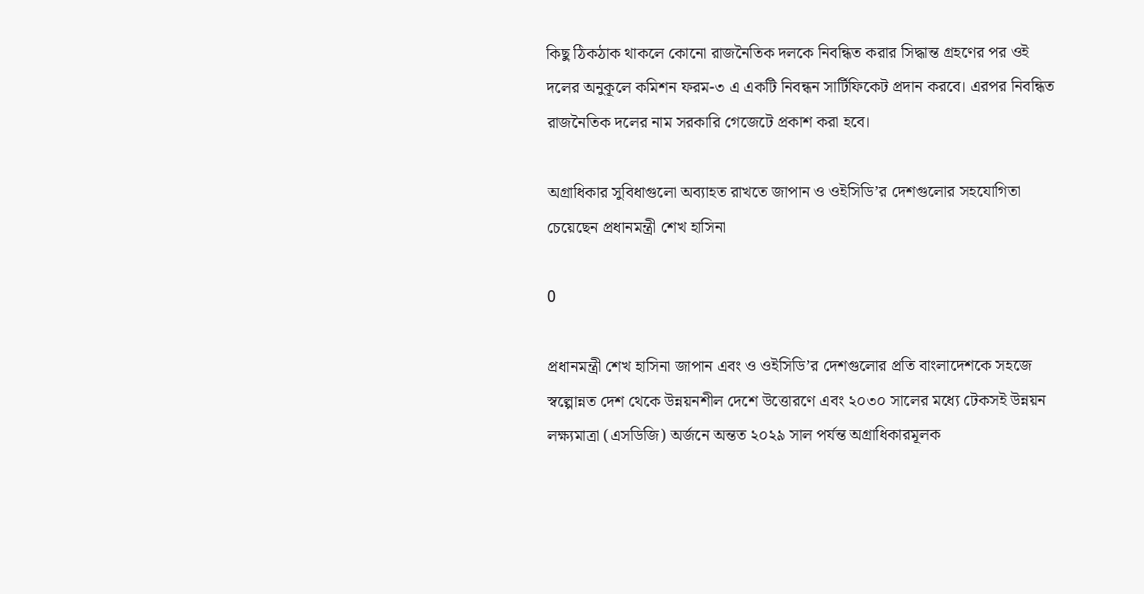কিছু ঠিকঠাক থাকলে কোনো রাজনৈতিক দলকে নিবন্ধিত করার সিদ্ধান্ত গ্রহণের পর ওই দলের অনুকূলে কমিশন ফরম-৩ এ একটি নিবন্ধন সার্টিফিকেট প্রদান করবে। এরপর নিবন্ধিত রাজনৈতিক দলের নাম সরকারি গেজেটে প্রকাশ করা হবে।

অগ্রাধিকার সুবিধাগুলো অব্যাহত রাখতে জাপান ও ওইসিডি’র দেশগুলোর সহযোগিতা চেয়েছেন প্রধানমন্ত্রী শেখ হাসিনা

0

প্রধানমন্ত্রী শেখ হাসিনা জাপান এবং ও ওইসিডি’র দেশগুলোর প্রতি বাংলাদেশকে সহজে স্বল্পোন্নত দেশ থেকে উন্নয়নশীল দেশে উত্তোরণে এবং ২০৩০ সালের মধ্যে টেকসই উন্নয়ন লক্ষ্যমাত্রা (এসডিজি) অর্জনে অন্তত ২০২৯ সাল পর্যন্ত অগ্রাধিকারমূলক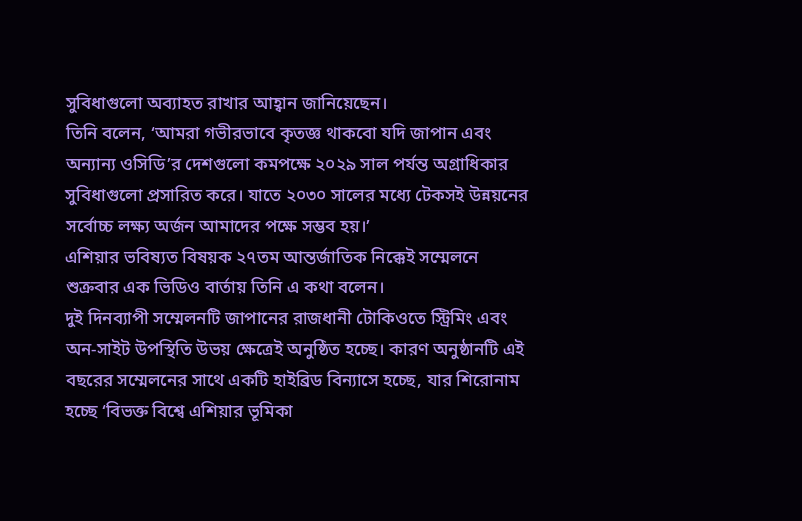সুবিধাগুলো অব্যাহত রাখার আহ্বান জানিয়েছেন।
তিনি বলেন, ‘আমরা গভীরভাবে কৃতজ্ঞ থাকবো যদি জাপান এবং অন্যান্য ওসিডি’র দেশগুলো কমপক্ষে ২০২৯ সাল পর্যন্ত অগ্রাধিকার সুবিধাগুলো প্রসারিত করে। যাতে ২০৩০ সালের মধ্যে টেকসই উন্নয়নের সর্বোচ্চ লক্ষ্য অর্জন আমাদের পক্ষে সম্ভব হয়।’
এশিয়ার ভবিষ্যত বিষয়ক ২৭তম আন্তর্জাতিক নিক্কেই সম্মেলনে শুক্রবার এক ভিডিও বার্তায় তিনি এ কথা বলেন।
দুই দিনব্যাপী সম্মেলনটি জাপানের রাজধানী টোকিওতে স্ট্রিমিং এবং অন-সাইট উপস্থিতি উভয় ক্ষেত্রেই অনুষ্ঠিত হচ্ছে। কারণ অনুষ্ঠানটি এই বছরের সম্মেলনের সাথে একটি হাইব্রিড বিন্যাসে হচ্ছে, যার শিরোনাম হচ্ছে ‘বিভক্ত বিশ্বে এশিয়ার ভূমিকা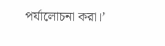পর্যালোচনা করা।’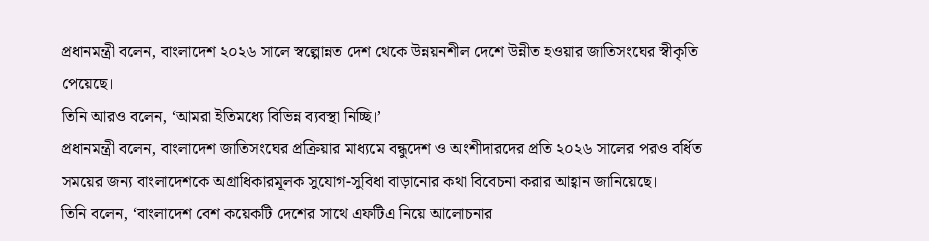প্রধানমন্ত্রী বলেন, বাংলাদেশ ২০২৬ সালে স্বল্পোন্নত দেশ থেকে উন্নয়নশীল দেশে উন্নীত হওয়ার জাতিসংঘের স্বীকৃতি পেয়েছে।
তিনি আরও বলেন, ‘আমরা ইতিমধ্যে বিভিন্ন ব্যবস্থা নিচ্ছি।’
প্রধানমন্ত্রী বলেন, বাংলাদেশ জাতিসংঘের প্রক্রিয়ার মাধ্যমে বন্ধুদেশ ও অংশীদারদের প্রতি ২০২৬ সালের পরও বর্ধিত সময়ের জন্য বাংলাদেশকে অগ্রাধিকারমূলক সুযোগ-সুবিধা বাড়ানোর কথা বিবেচনা করার আহ্বান জানিয়েছে।
তিনি বলেন, ‘বাংলাদেশ বেশ কয়েকটি দেশের সাথে এফটিএ নিয়ে আলোচনার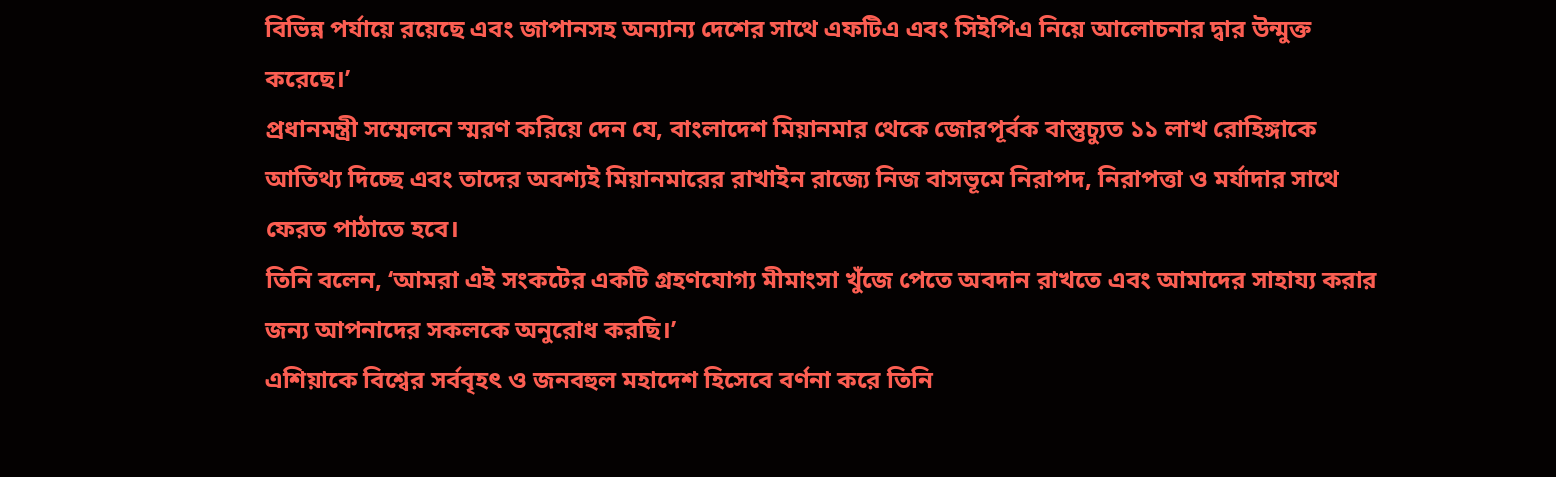বিভিন্ন পর্যায়ে রয়েছে এবং জাপানসহ অন্যান্য দেশের সাথে এফটিএ এবং সিইপিএ নিয়ে আলোচনার দ্বার উন্মুক্ত করেছে।’
প্রধানমন্ত্রী সম্মেলনে স্মরণ করিয়ে দেন যে, বাংলাদেশ মিয়ানমার থেকে জোরপূর্বক বাস্তুচ্যুত ১১ লাখ রোহিঙ্গাকে আতিথ্য দিচ্ছে এবং তাদের অবশ্যই মিয়ানমারের রাখাইন রাজ্যে নিজ বাসভূমে নিরাপদ, নিরাপত্তা ও মর্যাদার সাথে ফেরত পাঠাতে হবে।
তিনি বলেন, ‘আমরা এই সংকটের একটি গ্রহণযোগ্য মীমাংসা খুঁজে পেতে অবদান রাখতে এবং আমাদের সাহায্য করার জন্য আপনাদের সকলকে অনুরোধ করছি।’
এশিয়াকে বিশ্বের সর্ববৃহৎ ও জনবহুল মহাদেশ হিসেবে বর্ণনা করে তিনি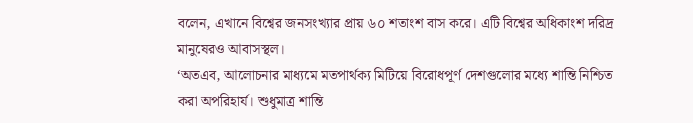বলেন, এখানে বিশ্বের জনসংখ্যার প্রায় ৬০ শতাংশ বাস করে। এটি বিশ্বের অধিকাংশ দরিদ্র মানুষেরও আবাসস্থল।
‘অতএব, আলোচনার মাধ্যমে মতপার্থক্য মিটিয়ে বিরোধপূর্ণ দেশগুলোর মধ্যে শান্তি নিশ্চিত করা অপরিহার্য। শুধুমাত্র শান্তি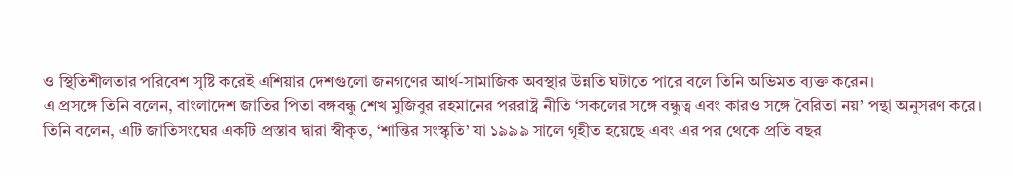ও স্থিতিশীলতার পরিবেশ সৃষ্টি করেই এশিয়ার দেশগুলো জনগণের আর্থ-সামাজিক অবস্থার উন্নতি ঘটাতে পারে বলে তিনি অভিমত ব্যক্ত করেন।
এ প্রসঙ্গে তিনি বলেন, বাংলাদেশ জাতির পিতা বঙ্গবন্ধু শেখ মুজিবুর রহমানের পররাষ্ট্র নীতি ‘সকলের সঙ্গে বন্ধুত্ব এবং কারও সঙ্গে বৈরিতা নয়’ পন্থা অনুসরণ করে।
তিনি বলেন, এটি জাতিসংঘের একটি প্রস্তাব দ্বারা স্বীকৃত, ‘শান্তির সংস্কৃতি’ যা ১৯৯৯ সালে গৃহীত হয়েছে এবং এর পর থেকে প্রতি বছর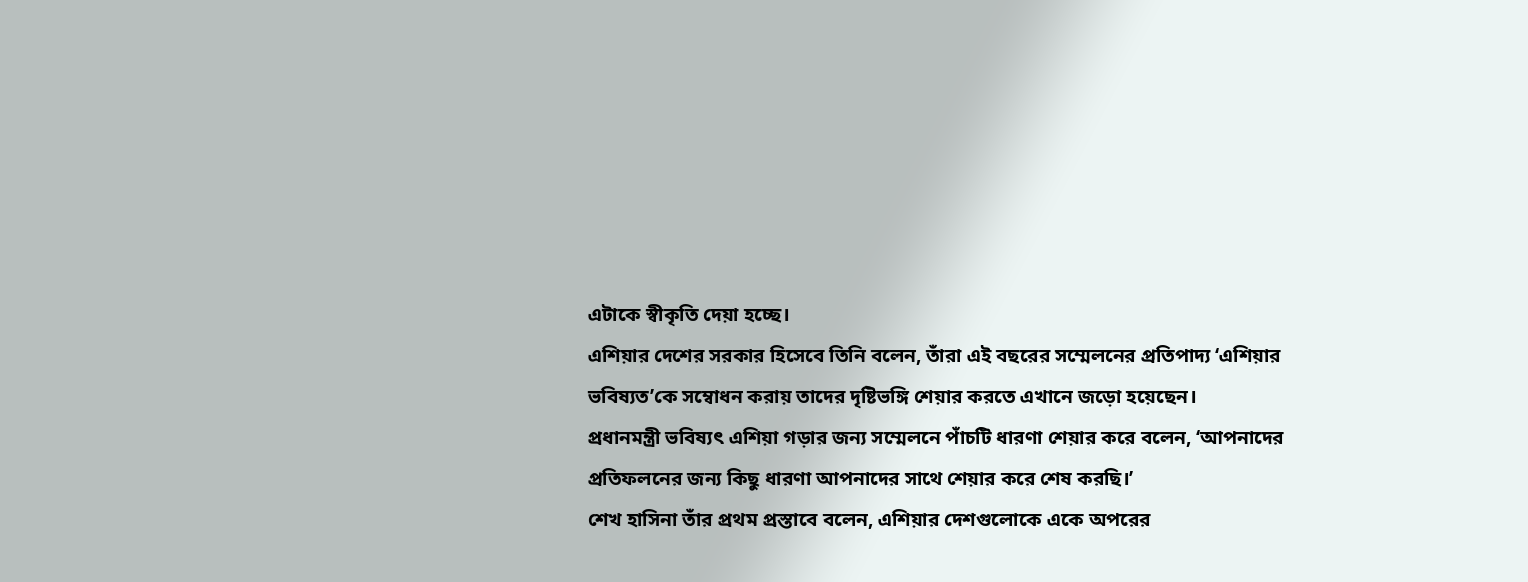এটাকে স্বীকৃতি দেয়া হচ্ছে।
এশিয়ার দেশের সরকার হিসেবে তিনি বলেন, তাঁরা এই বছরের সম্মেলনের প্রতিপাদ্য ‘এশিয়ার ভবিষ্যত’কে সম্বোধন করায় তাদের দৃষ্টিভঙ্গি শেয়ার করতে এখানে জড়ো হয়েছেন।
প্রধানমন্ত্রী ভবিষ্যৎ এশিয়া গড়ার জন্য সম্মেলনে পাঁচটি ধারণা শেয়ার করে বলেন, ‘আপনাদের প্রতিফলনের জন্য কিছু ধারণা আপনাদের সাথে শেয়ার করে শেষ করছি।’
শেখ হাসিনা তাঁর প্রথম প্রস্তাবে বলেন, এশিয়ার দেশগুলোকে একে অপরের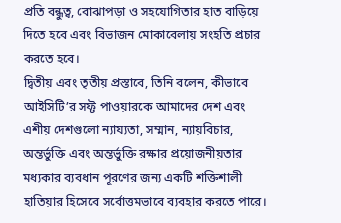প্রতি বন্ধুত্ব, বোঝাপড়া ও সহযোগিতার হাত বাড়িয়ে দিতে হবে এবং বিভাজন মোকাবেলায় সংহতি প্রচার করতে হবে।
দ্বিতীয় এবং তৃতীয় প্রস্তাবে, তিনি বলেন, কীভাবে আইসিটি’র সফ্ট পাওয়ারকে আমাদের দেশ এবং এশীয় দেশগুলো ন্যায্যতা, সম্মান, ন্যায়বিচার, অন্তর্ভুক্তি এবং অন্তর্ভুক্তি রক্ষার প্রয়োজনীয়তার মধ্যকার ব্যবধান পূরণের জন্য একটি শক্তিশালী হাতিয়ার হিসেবে সর্বোত্তমভাবে ব্যবহার করতে পারে।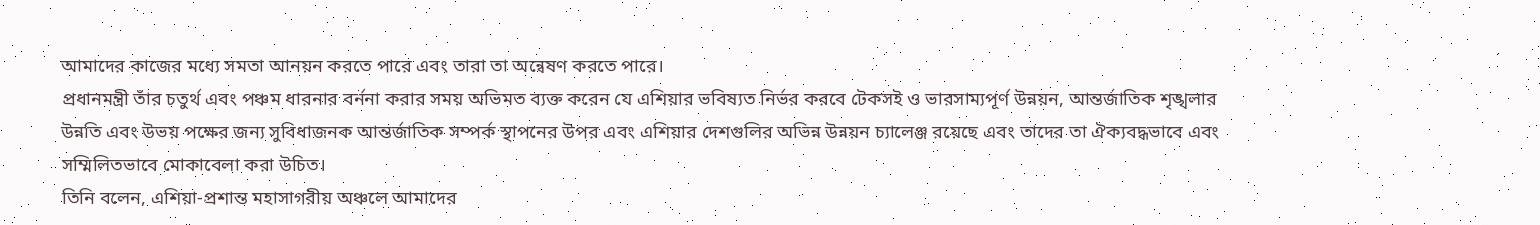আমাদের কাজের মধ্যে সমতা আনয়ন করতে পারে এবং তারা তা অন্বেষণ করতে পারে।
প্রধানমন্ত্রী তাঁর চতুর্থ এবং পঞ্চম ধারনার বর্ননা করার সময় অভিমত ব্যক্ত করেন যে এশিয়ার ভবিষ্যত নির্ভর করবে টেকসই ও ভারসাম্যপূর্ণ উন্নয়ন, আন্তর্জাতিক শৃঙ্খলার উন্নতি এবং উভয় পক্ষের জন্য সুবিধাজনক আন্তর্জাতিক সম্পর্ক স্থাপনের উপর এবং এশিয়ার দেশগুলির অভিন্ন উন্নয়ন চ্যালেঞ্জ রয়েছে এবং তাদের তা ঐক্যবদ্ধভাবে এবং সম্মিলিতভাবে মোকাবেলা করা উচিত।
তিনি বলেন, এশিয়া-প্রশান্ত মহাসাগরীয় অঞ্চলে আমাদের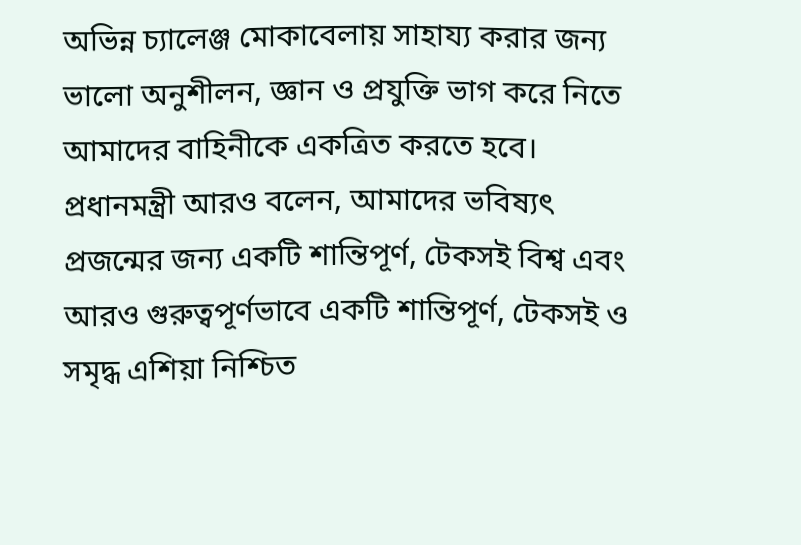অভিন্ন চ্যালেঞ্জ মোকাবেলায় সাহায্য করার জন্য ভালো অনুশীলন, জ্ঞান ও প্রযুক্তি ভাগ করে নিতে আমাদের বাহিনীকে একত্রিত করতে হবে।
প্রধানমন্ত্রী আরও বলেন, আমাদের ভবিষ্যৎ প্রজন্মের জন্য একটি শান্তিপূর্ণ, টেকসই বিশ্ব এবং আরও গুরুত্বপূর্ণভাবে একটি শান্তিপূর্ণ, টেকসই ও সমৃদ্ধ এশিয়া নিশ্চিত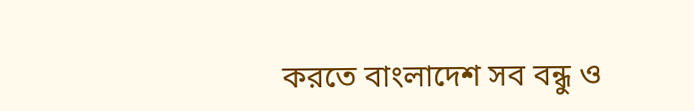করতে বাংলাদেশ সব বন্ধু ও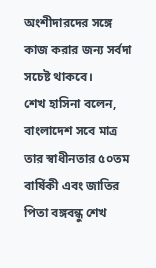অংশীদারদের সঙ্গে কাজ করার জন্য সর্বদা সচেষ্ট থাকবে।
শেখ হাসিনা বলেন, বাংলাদেশ সবে মাত্র তার স্বাধীনতার ৫০তম বার্ষিকী এবং জাতির পিতা বঙ্গবন্ধু শেখ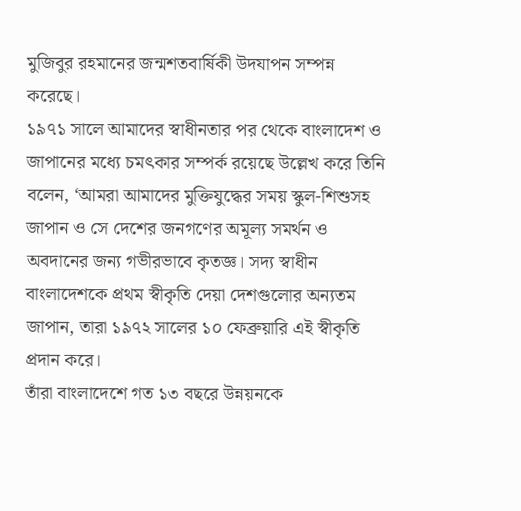মুজিবুর রহমানের জন্মশতবার্ষিকী উদযাপন সম্পন্ন করেছে।
১৯৭১ সালে আমাদের স্বাধীনতার পর থেকে বাংলাদেশ ও জাপানের মধ্যে চমৎকার সম্পর্ক রয়েছে উল্লেখ করে তিনি বলেন, ‘আমরা আমাদের মুক্তিযুদ্ধের সময় স্কুল-শিশুসহ জাপান ও সে দেশের জনগণের অমূল্য সমর্থন ও অবদানের জন্য গভীরভাবে কৃতজ্ঞ। সদ্য স্বাধীন বাংলাদেশকে প্রথম স্বীকৃতি দেয়া দেশগুলোর অন্যতম জাপান, তারা ১৯৭২ সালের ১০ ফেব্রুয়ারি এই স্বীকৃতি প্রদান করে।
তাঁরা বাংলাদেশে গত ১৩ বছরে উন্নয়নকে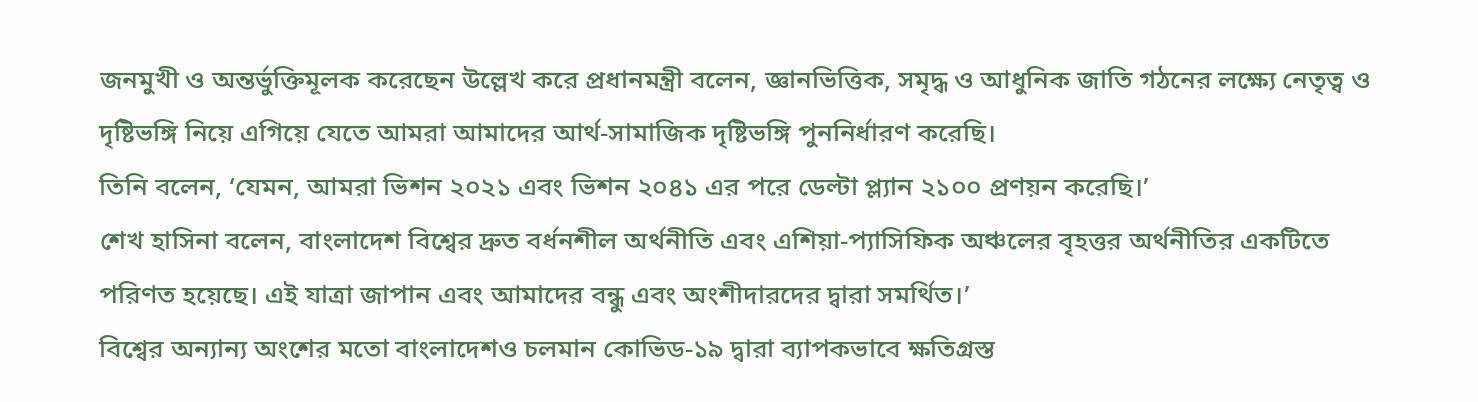জনমুখী ও অন্তর্ভুক্তিমূলক করেছেন উল্লেখ করে প্রধানমন্ত্রী বলেন, জ্ঞানভিত্তিক, সমৃদ্ধ ও আধুনিক জাতি গঠনের লক্ষ্যে নেতৃত্ব ও দৃষ্টিভঙ্গি নিয়ে এগিয়ে যেতে আমরা আমাদের আর্থ-সামাজিক দৃষ্টিভঙ্গি পুননির্ধারণ করেছি।
তিনি বলেন, ‘যেমন, আমরা ভিশন ২০২১ এবং ভিশন ২০৪১ এর পরে ডেল্টা প্ল্যান ২১০০ প্রণয়ন করেছি।’
শেখ হাসিনা বলেন, বাংলাদেশ বিশ্বের দ্রুত বর্ধনশীল অর্থনীতি এবং এশিয়া-প্যাসিফিক অঞ্চলের বৃহত্তর অর্থনীতির একটিতে পরিণত হয়েছে। এই যাত্রা জাপান এবং আমাদের বন্ধু এবং অংশীদারদের দ্বারা সমর্থিত।’
বিশ্বের অন্যান্য অংশের মতো বাংলাদেশও চলমান কোভিড-১৯ দ্বারা ব্যাপকভাবে ক্ষতিগ্রস্ত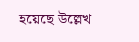হয়েছে উল্লেখ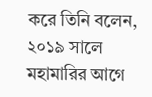করে তিনি বলেন, ২০১৯ সালে মহামারির আগে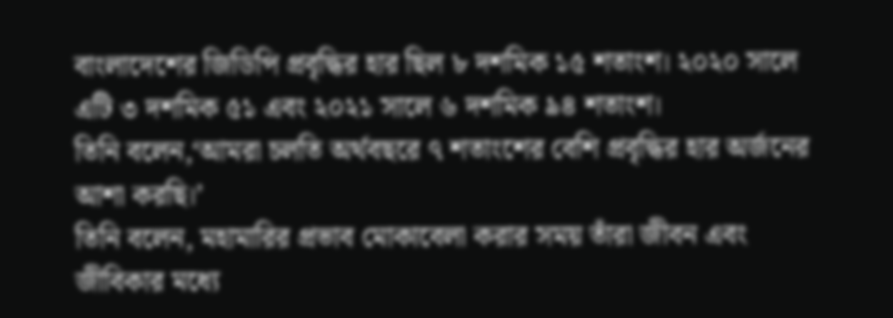বাংলাদেশের জিডিপি প্রবৃদ্ধির হার ছিল ৮ দশমিক ১৫ শতাংশ। ২০২০ সালে এটি ৩ দশমিক ৫১ এবং ২০২১ সালে ৬ দশমিক ৯৪ শতাংশ।
তিনি বলেন,‘আমরা চলতি অর্থবছরে ৭ শতাংশের বেশি প্রবৃদ্ধির হার অর্জনের আশা করছি।’
তিনি বলেন, মহামারির প্রভাব মোকাবেলা করার সময় তাঁরা জীবন এবং জীবিকার মধ্যে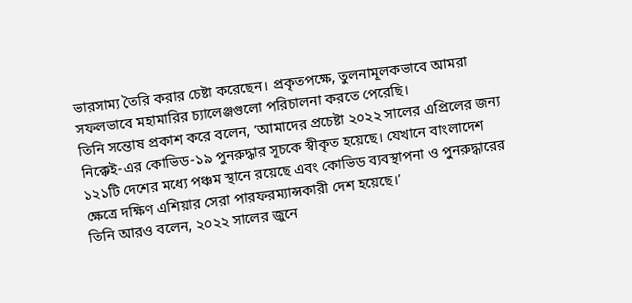ভারসাম্য তৈরি করার চেষ্টা করেছেন। প্রকৃতপক্ষে, তুলনামূলকভাবে আমরা সফলভাবে মহামারির চ্যালেঞ্জগুলো পরিচালনা করতে পেরেছি।
তিনি সন্তোষ প্রকাশ করে বলেন, ‘আমাদের প্রচেষ্টা ২০২২ সালের এপ্রিলের জন্য নিক্কেই-এর কোভিড-১৯ পুনরুদ্ধার সূচকে স্বীকৃত হয়েছে। যেখানে বাংলাদেশ ১২১টি দেশের মধ্যে পঞ্চম স্থানে রয়েছে এবং কোভিড ব্যবস্থাপনা ও পুনরুদ্ধারের ক্ষেত্রে দক্ষিণ এশিয়ার সেরা পারফরম্যান্সকারী দেশ হয়েছে।’
তিনি আরও বলেন, ২০২২ সালের জুনে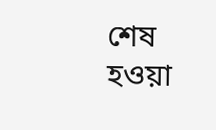শেষ হওয়া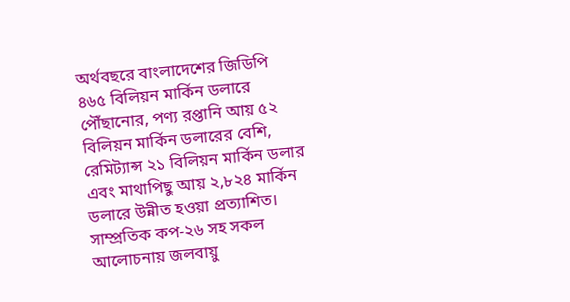অর্থবছরে বাংলাদেশের জিডিপি ৪৬৫ বিলিয়ন মার্কিন ডলারে পৌঁছানোর, পণ্য রপ্তানি আয় ৫২ বিলিয়ন মার্কিন ডলারের বেশি, রেমিট্যান্স ২১ বিলিয়ন মার্কিন ডলার এবং মাথাপিছু আয় ২,৮২৪ মার্কিন ডলারে উন্নীত হওয়া প্রত্যাশিত।
সাম্প্রতিক কপ-২৬ সহ সকল আলোচনায় জলবায়ু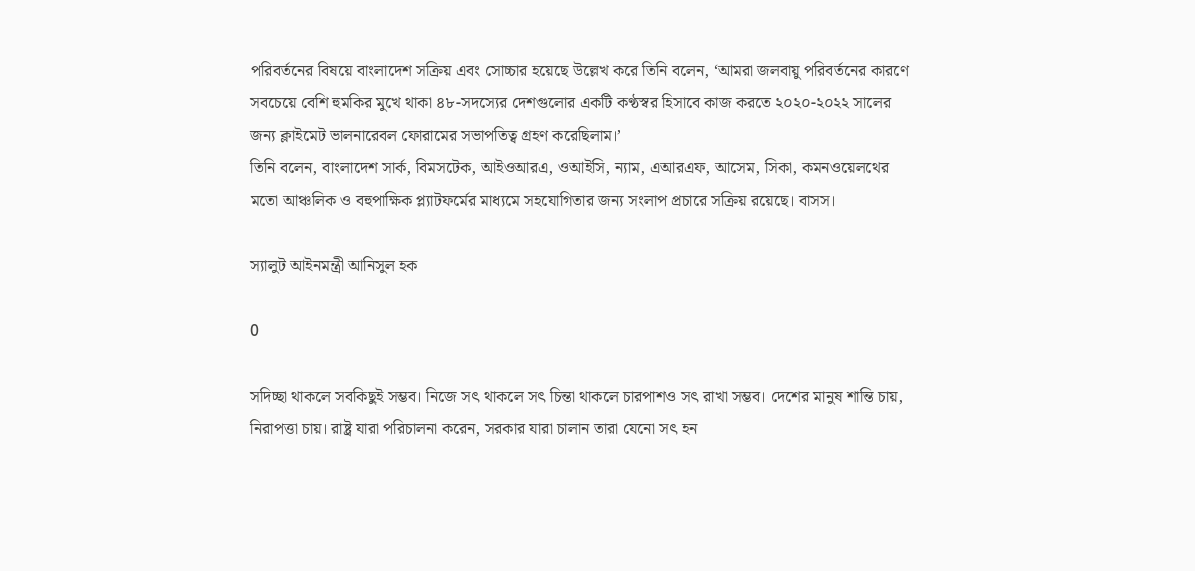পরিবর্তনের বিষয়ে বাংলাদেশ সক্রিয় এবং সোচ্চার হয়েছে উল্লেখ করে তিনি বলেন, ‘আমরা জলবায়ু পরিবর্তনের কারণে সবচেয়ে বেশি হুমকির মুখে থাকা ৪৮-সদস্যের দেশগুলোর একটি কণ্ঠস্বর হিসাবে কাজ করতে ২০২০-২০২২ সালের জন্য ক্লাইমেট ভালনারেবল ফোরামের সভাপতিত্ব গ্রহণ করেছিলাম।’
তিনি বলেন, বাংলাদেশ সার্ক, বিমসটেক, আইওআরএ, ওআইসি, ন্যাম, এআরএফ, আসেম, সিকা, কমনওয়েলথের মতো আঞ্চলিক ও বহুপাক্ষিক প্ল্যাটফর্মের মাধ্যমে সহযোগিতার জন্য সংলাপ প্রচারে সক্রিয় রয়েছে। বাসস।

স্যালুট আইনমন্ত্রী আনিসুল হক

0

সদিচ্ছা থাকলে সবকিছুই সম্ভব। নিজে সৎ থাকলে সৎ চিন্তা থাকলে চারপাশও সৎ রাখা সম্ভব। দেশের মানুষ শান্তি চায়, নিরাপত্তা চায়। রাষ্ট্র যারা পরিচালনা করেন, সরকার যারা চালান তারা যেনো সৎ হন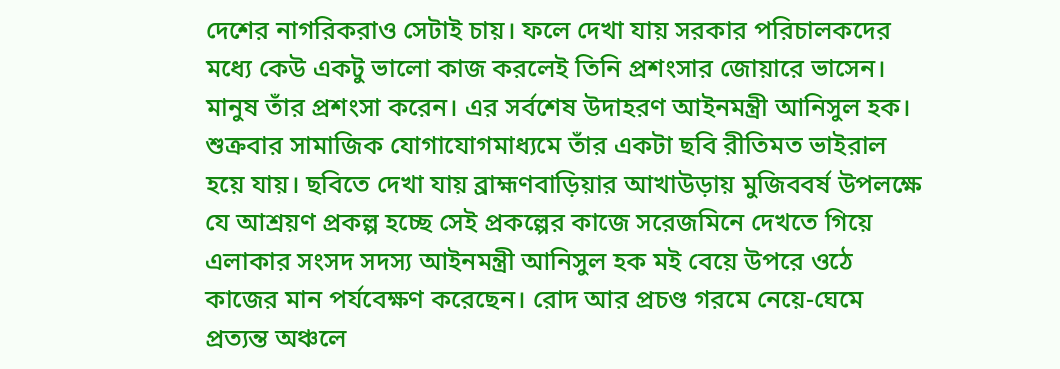দেশের নাগরিকরাও সেটাই চায়। ফলে দেখা যায় সরকার পরিচালকদের মধ্যে কেউ একটু ভালো কাজ করলেই তিনি প্রশংসার জোয়ারে ভাসেন। মানুষ তাঁর প্রশংসা করেন। এর সর্বশেষ উদাহরণ আইনমন্ত্রী আনিসুল হক। শুক্রবার সামাজিক যোগাযোগমাধ্যমে তাঁর একটা ছবি রীতিমত ভাইরাল হয়ে যায়। ছবিতে দেখা যায় ব্রাহ্মণবাড়িয়ার আখাউড়ায় মুজিববর্ষ উপলক্ষে যে আশ্রয়ণ প্রকল্প হচ্ছে সেই প্রকল্পের কাজে সরেজমিনে দেখতে গিয়ে এলাকার সংসদ সদস্য আইনমন্ত্রী আনিসুল হক মই বেয়ে উপরে ওঠে কাজের মান পর্যবেক্ষণ করেছেন। রোদ আর প্রচণ্ড গরমে নেয়ে-ঘেমে প্রত্যন্ত অঞ্চলে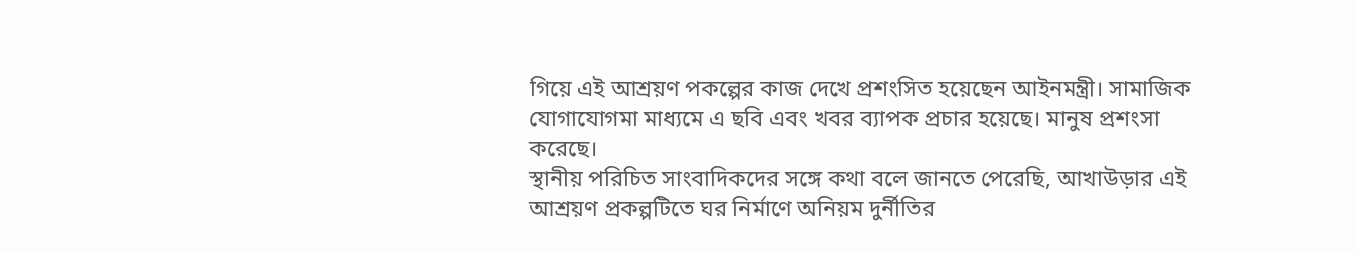গিয়ে এই আশ্রয়ণ পকল্পের কাজ দেখে প্রশংসিত হয়েছেন আইনমন্ত্রী। সামাজিক যোগাযোগমা মাধ্যমে এ ছবি এবং খবর ব্যাপক প্রচার হয়েছে। মানুষ প্রশংসা করেছে।
স্থানীয় পরিচিত সাংবাদিকদের সঙ্গে কথা বলে জানতে পেরেছি, আখাউড়ার এই আশ্রয়ণ প্রকল্পটিতে ঘর নির্মাণে অনিয়ম দুর্নীতির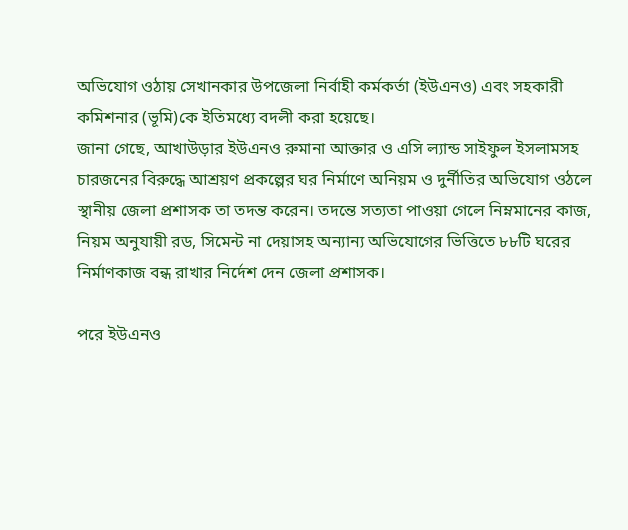অভিযোগ ওঠায় সেখানকার উপজেলা নির্বাহী কর্মকর্তা (ইউএনও) এবং সহকারী কমিশনার (ভূমি)কে ইতিমধ্যে বদলী করা হয়েছে।
জানা গেছে, আখাউড়ার ইউএনও রুমানা আক্তার ও এসি ল্যান্ড সাইফুল ইসলামসহ চারজনের বিরুদ্ধে আশ্রয়ণ প্রকল্পের ঘর নির্মাণে অনিয়ম ও দুর্নীতির অভিযোগ ওঠলে স্থানীয় জেলা প্রশাসক তা তদন্ত করেন। তদন্তে সত্যতা পাওয়া গেলে নিম্নমানের কাজ, নিয়ম অনুযায়ী রড, সিমেন্ট না দেয়াসহ অন্যান্য অভিযোগের ভিত্তিতে ৮৮টি ঘরের নির্মাণকাজ বন্ধ রাখার নির্দেশ দেন জেলা প্রশাসক।

পরে ইউএনও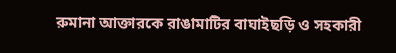রুমানা আক্তারকে রাঙামাটির বাঘাইছড়ি ও সহকারী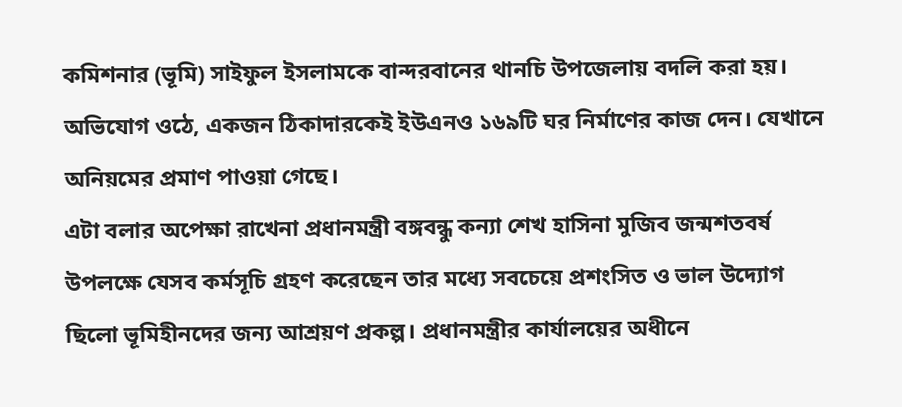কমিশনার (ভূমি) সাইফুল ইসলামকে বান্দরবানের থানচি উপজেলায় বদলি করা হয়। অভিযোগ ওঠে, একজন ঠিকাদারকেই ইউএনও ১৬৯টি ঘর নির্মাণের কাজ দেন। যেখানে অনিয়মের প্রমাণ পাওয়া গেছে।
এটা বলার অপেক্ষা রাখেনা প্রধানমন্ত্রী বঙ্গবন্ধু কন্যা শেখ হাসিনা মুজিব জন্মশতবর্ষ উপলক্ষে যেসব কর্মসূচি গ্রহণ করেছেন তার মধ্যে সবচেয়ে প্রশংসিত ও ভাল উদ্যোগ ছিলো ভূমিহীনদের জন্য আশ্রয়ণ প্রকল্প। প্রধানমন্ত্রীর কার্যালয়ের অধীনে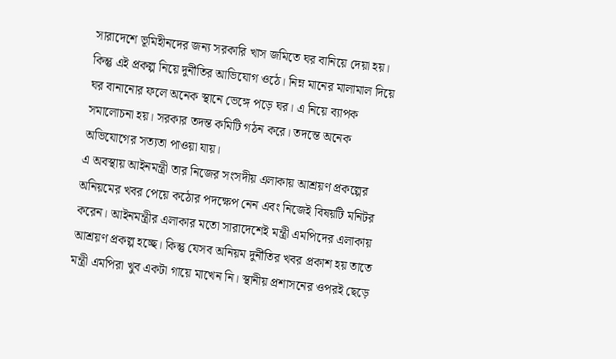সারাদেশে ভূমিহীনদের জন্য সরকারি খাস জমিতে ঘর বানিয়ে দেয়া হয়। কিন্তু এই প্রকল্প নিয়ে দুর্নীতির আভিযোগ ওঠে। নিম্ন মানের মালামাল দিয়ে ঘর বানানোর ফলে অনেক স্থানে ভেঙ্গে পড়ে ঘর। এ নিয়ে ব্যাপক সমালোচনা হয়। সরকার তদন্ত কমিটি গঠন করে। তদন্তে অনেক অভিযোগের সত্যতা পাওয়া যায়।
এ অবস্থায় আইনমন্ত্রী তার নিজের সংসদীয় এলাকায় আশ্রয়ণ প্রকল্পের অনিয়মের খবর পেয়ে কঠোর পদক্ষেপ নেন এবং নিজেই বিষয়টি মনিটর করেন। আইনমন্ত্রীর এলাকার মতো সারাদেশেই মন্ত্রী এমপিদের এলাকায় আশ্রয়ণ প্রকল্প হচ্ছে। কিন্তু যেসব অনিয়ম দুর্নীতির খবর প্রকাশ হয় তাতে মন্ত্রী এমপিরা খুব একটা গায়ে মাখেন নি। স্থানীয় প্রশাসনের ওপরই ছেড়ে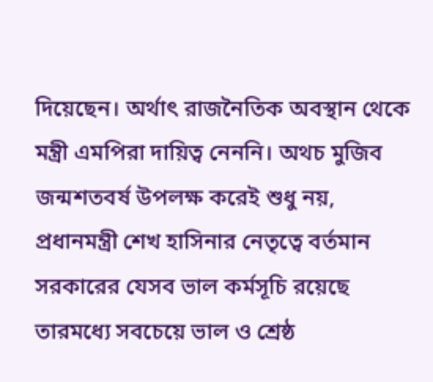দিয়েছেন। অর্থাৎ রাজনৈতিক অবস্থান থেকে মন্ত্রী এমপিরা দায়িত্ব নেননি। অথচ মুজিব জন্মশতবর্ষ উপলক্ষ করেই শুধু নয়, প্রধানমন্ত্রী শেখ হাসিনার নেতৃত্বে বর্তমান সরকারের যেসব ভাল কর্মসূচি রয়েছে তারমধ্যে সবচেয়ে ভাল ও শ্রেষ্ঠ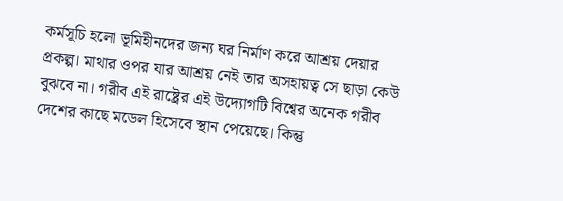কর্মসূচি হলো ভূমিহীনদের জন্য ঘর নির্মাণ করে আশ্রয় দেয়ার প্রকল্প। মাথার ওপর যার আশ্রয় নেই তার অসহায়ত্ব সে ছাড়া কেউ বুঝবে না। গরীব এই রাষ্ট্রের এই উদ্যোগটি বিশ্বের অনেক গরীব দেশের কাছে মডেল হিসেবে স্থান পেয়েছে। কিন্তু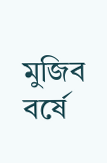মুজিব বর্ষে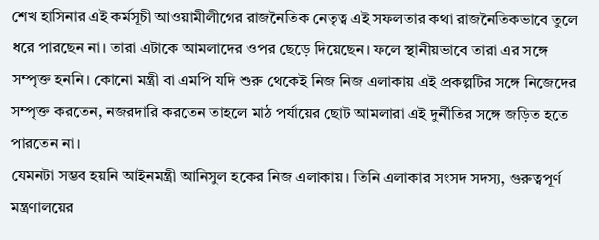শেখ হাসিনার এই কর্মসূচী আওয়ামীলীগের রাজনৈতিক নেতৃত্ব এই সফলতার কথা রাজনৈতিকভাবে তুলে ধরে পারছেন না। তারা এটাকে আমলাদের ওপর ছেড়ে দিয়েছেন। ফলে স্থানীয়ভাবে তারা এর সঙ্গে সম্পৃক্ত হননি। কোনো মন্ত্রী বা এমপি যদি শুরু থেকেই নিজ নিজ এলাকায় এই প্রকল্পটির সঙ্গে নিজেদের সম্পৃক্ত করতেন, নজরদারি করতেন তাহলে মাঠ পর্যায়ের ছোট আমলারা এই দুর্নীতির সঙ্গে জড়িত হতে পারতেন না।
যেমনটা সম্ভব হয়নি আইনমন্ত্রী আনিসুল হকের নিজ এলাকায়। তিনি এলাকার সংসদ সদস্য, গুরুত্বপূর্ণ মন্ত্রণালয়ের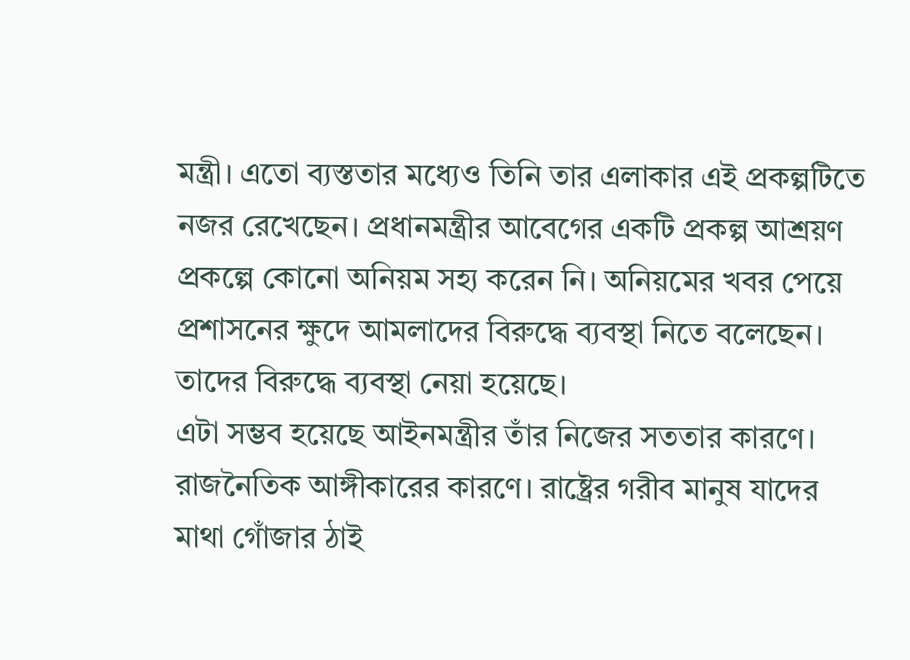মন্ত্রী। এতো ব্যস্ততার মধ্যেও তিনি তার এলাকার এই প্রকল্পটিতে নজর রেখেছেন। প্রধানমন্ত্রীর আবেগের একটি প্রকল্প আশ্রয়ণ প্রকল্পে কোনো অনিয়ম সহ্য করেন নি। অনিয়মের খবর পেয়ে প্রশাসনের ক্ষুদে আমলাদের বিরুদ্ধে ব্যবস্থা নিতে বলেছেন। তাদের বিরুদ্ধে ব্যবস্থা নেয়া হয়েছে।
এটা সম্ভব হয়েছে আইনমন্ত্রীর তাঁর নিজের সততার কারণে। রাজনৈতিক আঙ্গীকারের কারণে। রাষ্ট্রের গরীব মানুষ যাদের মাথা গোঁজার ঠাই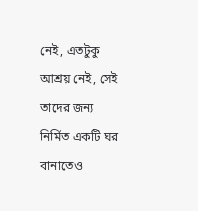নেই, এতটুকু আশ্রয় নেই, সেই তাদের জন্য নির্মিত একটি ঘর বানাতেও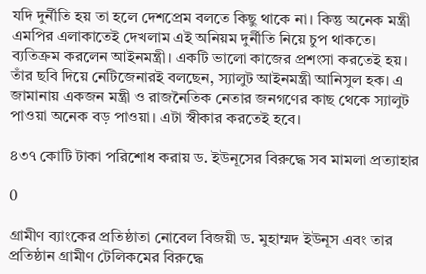যদি দুর্নীতি হয় তা হলে দেশপ্রেম বলতে কিছু থাকে না। কিন্তু অনেক মন্ত্রী এমপির এলাকাতেই দেখলাম এই অনিয়ম দুর্নীতি নিয়ে চুপ থাকতে।
ব্যতিক্রম করলেন আইনমন্ত্রী। একটি ভালো কাজের প্রশংসা করতেই হয়। তাঁর ছবি দিয়ে নেটিজেনারই বলছেন, স্যালুট আইনমন্ত্রী আনিসুল হক। এ জামানায় একজন মন্ত্রী ও রাজনৈতিক নেতার জনগণের কাছ থেকে স্যালুট পাওয়া অনেক বড় পাওয়া। এটা স্বীকার করতেই হবে।

৪৩৭ কোটি টাকা পরিশোধ করায় ড. ইউনূসের বিরুদ্ধে সব মামলা প্রত্যাহার

0

গ্রামীণ ব্যাংকের প্রতিষ্ঠাতা নোবেল বিজয়ী ড. মুহাম্মদ ইউনূস এবং তার প্রতিষ্ঠান গ্রামীণ টেলিকমের বিরুদ্ধে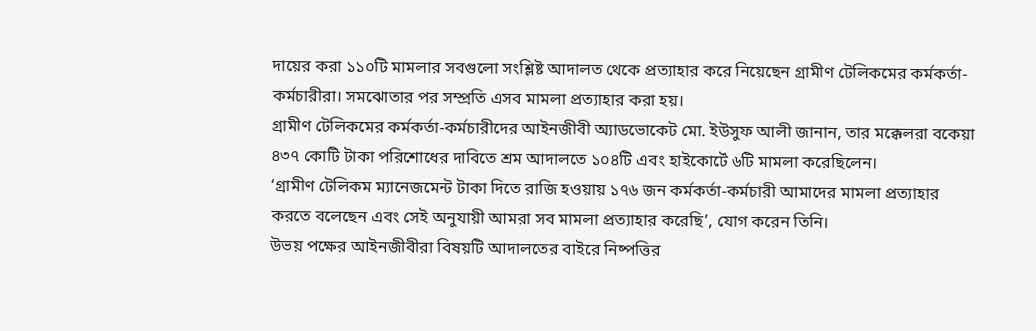দায়ের করা ১১০টি মামলার সবগুলো সংশ্লিষ্ট আদালত থেকে প্রত্যাহার করে নিয়েছেন গ্রামীণ টেলিকমের কর্মকর্তা-কর্মচারীরা। সমঝোতার পর সম্প্রতি এসব মামলা প্রত্যাহার করা হয়।
গ্রামীণ টেলিকমের কর্মকর্তা-কর্মচারীদের আইনজীবী অ্যাডভোকেট মো. ইউসুফ আলী জানান, তার মক্কেলরা বকেয়া ৪৩৭ কোটি টাকা পরিশোধের দাবিতে শ্রম আদালতে ১০৪টি এবং হাইকোর্টে ৬টি মামলা করেছিলেন।
‘গ্রামীণ টেলিকম ম্যানেজমেন্ট টাকা দিতে রাজি হওয়ায় ১৭৬ জন কর্মকর্তা-কর্মচারী আমাদের মামলা প্রত্যাহার করতে বলেছেন এবং সেই অনুযায়ী আমরা সব মামলা প্রত্যাহার করেছি’, যোগ করেন তিনি।
উভয় পক্ষের আইনজীবীরা বিষয়টি আদালতের বাইরে নিষ্পত্তির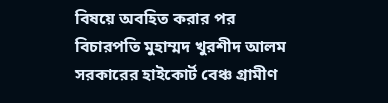বিষয়ে অবহিত করার পর বিচারপতি মুহাম্মদ খুরশীদ আলম সরকারের হাইকোর্ট বেঞ্চ গ্রামীণ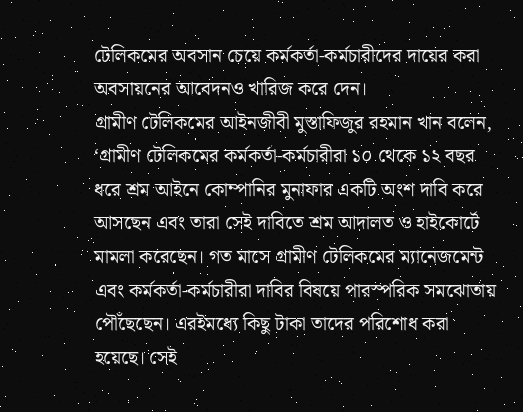টেলিকমের অবসান চেয়ে কর্মকর্তা-কর্মচারীদের দায়ের করা অবসায়নের আবেদনও খারিজ করে দেন।
গ্রামীণ টেলিকমের আইনজীবী মুস্তাফিজুর রহমান খান বলেন, ‘গ্রামীণ টেলিকমের কর্মকর্তা-কর্মচারীরা ১০ থেকে ১২ বছর ধরে শ্রম আইনে কোম্পানির মুনাফার একটি অংশ দাবি করে আসছেন এবং তারা সেই দাবিতে শ্রম আদালত ও হাইকোর্টে মামলা করেছেন। গত মাসে গ্রামীণ টেলিকমের ম্যানেজমেন্ট এবং কর্মকর্তা-কর্মচারীরা দাবির বিষয়ে পারস্পরিক সমঝোতায় পৌঁছেছেন। এরইমধ্যে কিছু টাকা তাদের পরিশোধ করা হয়েছে। সেই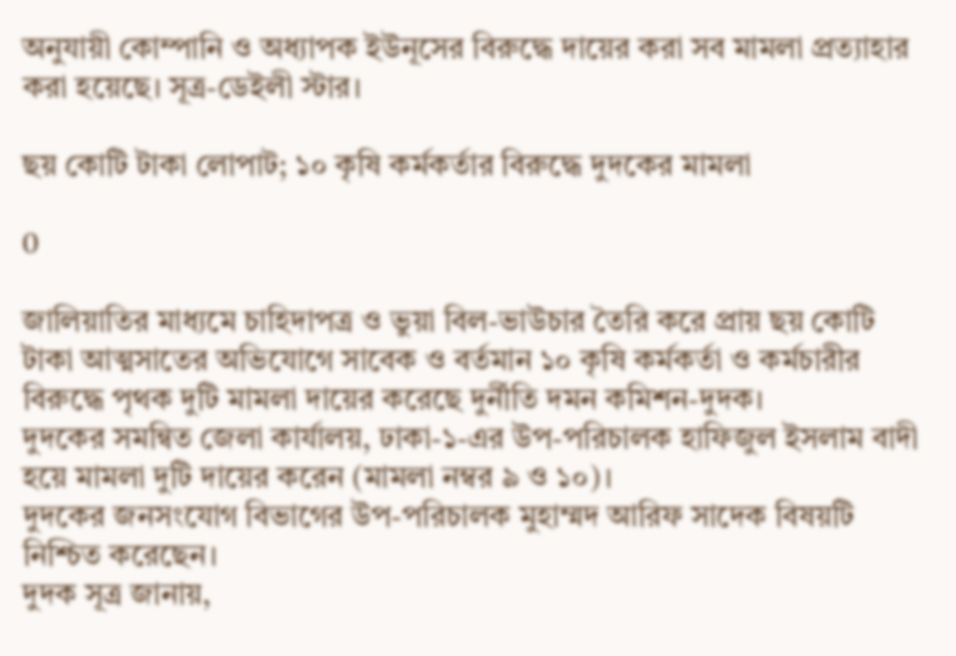অনুযায়ী কোম্পানি ও অধ্যাপক ইউনূসের বিরুদ্ধে দায়ের করা সব মামলা প্রত্যাহার করা হয়েছে। সূত্র-ডেইলী স্টার।

ছয় কোটি টাকা লোপাট; ১০ কৃষি কর্মকর্তার বিরুদ্ধে দুদকের মামলা

0

জালিয়াতির মাধ্যমে চাহিদাপত্র ও ভুয়া বিল-ভাউচার তৈরি করে প্রায় ছয় কোটি টাকা আত্মসাতের অভিযোগে সাবেক ও বর্তমান ১০ কৃষি কর্মকর্তা ও কর্মচারীর বিরুদ্ধে পৃথক দুটি মামলা দায়ের করেছে দুর্নীতি দমন কমিশন-দুদক।
দুদকের সমন্বিত জেলা কার্যালয়, ঢাকা-১-এর উপ-পরিচালক হাফিজুল ইসলাম বাদী হয়ে মামলা দুটি দায়ের করেন (মামলা নম্বর ৯ ও ১০)।
দুদকের জনসংযোগ বিভাগের উপ-পরিচালক মুহাম্মদ আরিফ সাদেক বিষয়টি নিশ্চিত করেছেন।
দুদক সূত্র জানায়,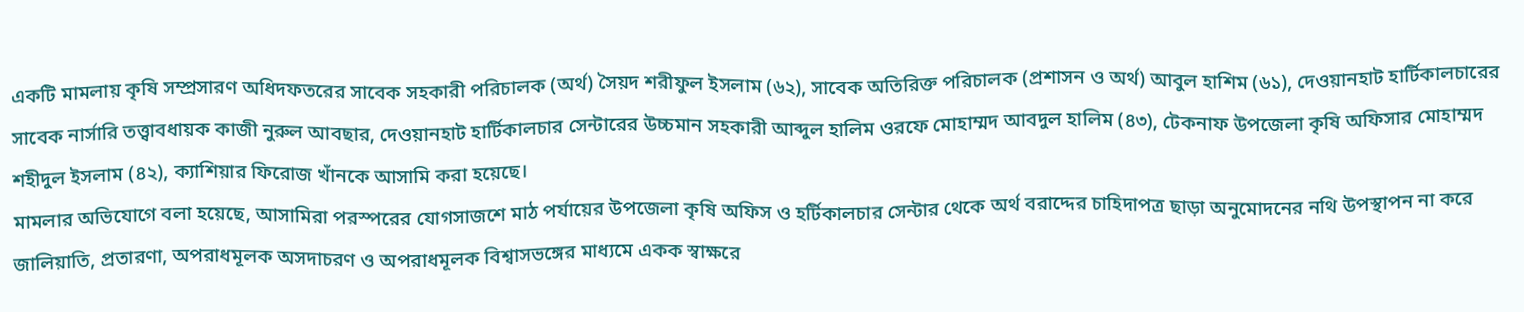একটি মামলায় কৃষি সম্প্রসারণ অধিদফতরের সাবেক সহকারী পরিচালক (অর্থ) সৈয়দ শরীফুল ইসলাম (৬২), সাবেক অতিরিক্ত পরিচালক (প্রশাসন ও অর্থ) আবুল হাশিম (৬১), দেওয়ানহাট হার্টিকালচারের সাবেক নার্সারি তত্ত্বাবধায়ক কাজী নুরুল আবছার, দেওয়ানহাট হার্টিকালচার সেন্টারের উচ্চমান সহকারী আব্দুল হালিম ওরফে মোহাম্মদ আবদুল হালিম (৪৩), টেকনাফ উপজেলা কৃষি অফিসার মোহাম্মদ শহীদুল ইসলাম (৪২), ক্যাশিয়ার ফিরোজ খাঁনকে আসামি করা হয়েছে।
মামলার অভিযোগে বলা হয়েছে, আসামিরা পরস্পরের যোগসাজশে মাঠ পর্যায়ের উপজেলা কৃষি অফিস ও হর্টিকালচার সেন্টার থেকে অর্থ বরাদ্দের চাহিদাপত্র ছাড়া অনুমোদনের নথি উপস্থাপন না করে জালিয়াতি, প্রতারণা, অপরাধমূলক অসদাচরণ ও অপরাধমূলক বিশ্বাসভঙ্গের মাধ্যমে একক স্বাক্ষরে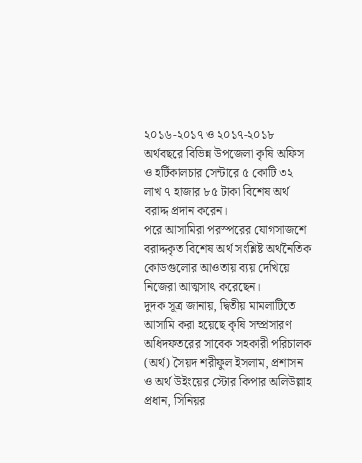২০১৬-২০১৭ ও ২০১৭-২০১৮ অর্থবছরে বিভিন্ন উপজেলা কৃষি অফিস ও হর্টিকালচার সেন্টারে ৫ কোটি ৩২ লাখ ৭ হাজার ৮৫ টাকা বিশেষ অর্থ বরাদ্দ প্রদান করেন।
পরে আসামিরা পরস্পরের যোগসাজশে বরাদ্দকৃত বিশেষ অর্থ সংশ্লিষ্ট অর্থনৈতিক কোডগুলোর আওতায় ব্যয় দেখিয়ে নিজেরা আত্মসাৎ করেছেন।
দুদক সূত্র জানায়, দ্বিতীয় মামলাটিতে আসামি করা হয়েছে কৃষি সম্প্রসারণ অধিদফতরের সাবেক সহকারী পরিচালক (অর্থ) সৈয়দ শরীফুল ইসলাম, প্রশাসন ও অর্থ উইংয়ের স্টোর কিপার অলিউল্লাহ প্রধান, সিনিয়র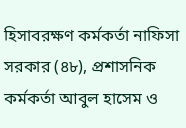হিসাবরক্ষণ কর্মকর্তা নাফিসা সরকার (৪৮), প্রশাসনিক কর্মকর্তা আবুল হাসেম ও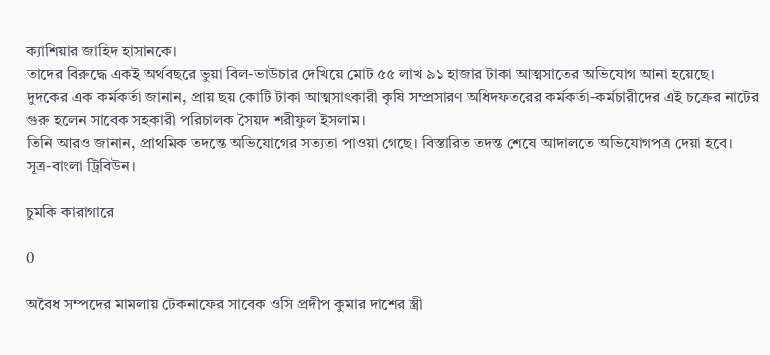ক্যাশিয়ার জাহিদ হাসানকে।
তাদের বিরুদ্ধে একই অর্থবছরে ভুয়া বিল-ভাউচার দেখিয়ে মোট ৫৫ লাখ ৯১ হাজার টাকা আত্মসাতের অভিযোগ আনা হয়েছে।
দুদকের এক কর্মকর্তা জানান, প্রায় ছয় কোটি টাকা আত্মসাৎকারী কৃষি সম্প্রসারণ অধিদফতরের কর্মকর্তা-কর্মচারীদের এই চক্রের নাটের গুরু হলেন সাবেক সহকারী পরিচালক সৈয়দ শরীফুল ইসলাম।
তিনি আরও জানান, প্রাথমিক তদন্তে অভিযোগের সত্যতা পাওয়া গেছে। বিস্তারিত তদন্ত শেষে আদালতে অভিযোগপত্র দেয়া হবে। সূত্র-বাংলা ট্রিবিউন।

চুমকি কারাগারে

0

অবৈধ সম্পদের মামলায় টেকনাফের সাবেক ওসি প্রদীপ কুমার দাশের স্ত্রী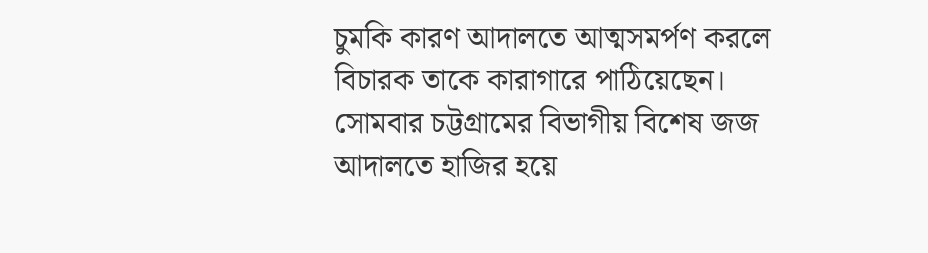চুমকি কারণ আদালতে আত্মসমর্পণ করলে বিচারক তাকে কারাগারে পাঠিয়েছেন। সোমবার চট্টগ্রামের বিভাগীয় বিশেষ জজ আদালতে হাজির হয়ে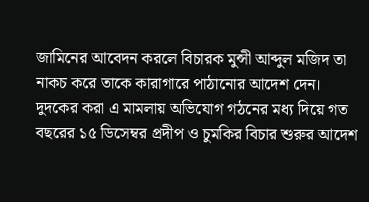জামিনের আবেদন করলে বিচারক মুন্সী আব্দুল মজিদ তা নাকচ করে তাকে কারাগারে পাঠানোর আদেশ দেন।
দুদকের করা এ মামলায় অভিযোগ গঠনের মধ্য দিয়ে গত বছরের ১৫ ডিসেম্বর প্রদীপ ও চুমকির বিচার শুরুর আদেশ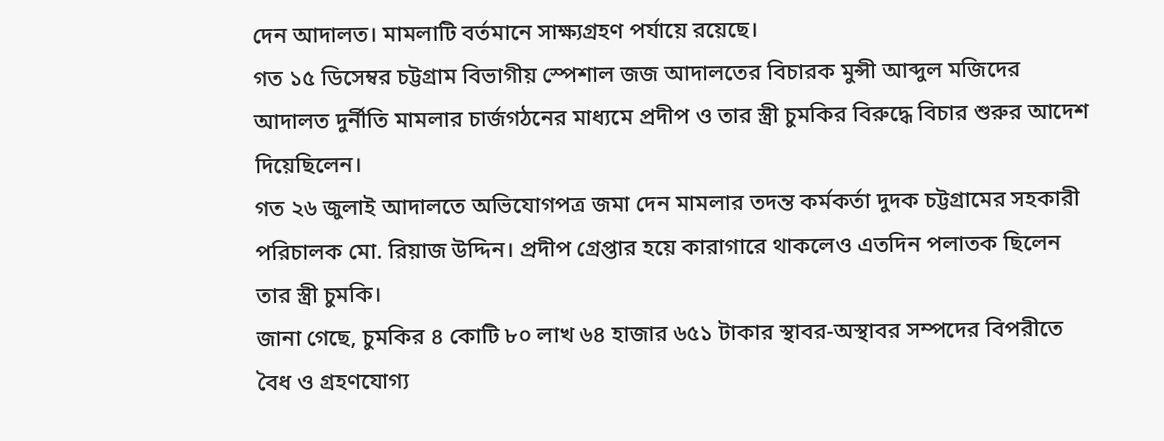দেন আদালত। মামলাটি বর্তমানে সাক্ষ্যগ্রহণ পর্যায়ে রয়েছে।
গত ১৫ ডিসেম্বর চট্টগ্রাম বিভাগীয় স্পেশাল জজ আদালতের বিচারক মুন্সী আব্দুল মজিদের আদালত দুর্নীতি মামলার চার্জগঠনের মাধ্যমে প্রদীপ ও তার স্ত্রী চুমকির বিরুদ্ধে বিচার শুরুর আদেশ দিয়েছিলেন।
গত ২৬ জুলাই আদালতে অভিযোগপত্র জমা দেন মামলার তদন্ত কর্মকর্তা দুদক চট্টগ্রামের সহকারী পরিচালক মো. রিয়াজ উদ্দিন। প্রদীপ গ্রেপ্তার হয়ে কারাগারে থাকলেও এতদিন পলাতক ছিলেন তার স্ত্রী চুমকি।
জানা গেছে, চুমকির ৪ কোটি ৮০ লাখ ৬৪ হাজার ৬৫১ টাকার স্থাবর-অস্থাবর সম্পদের বিপরীতে বৈধ ও গ্রহণযোগ্য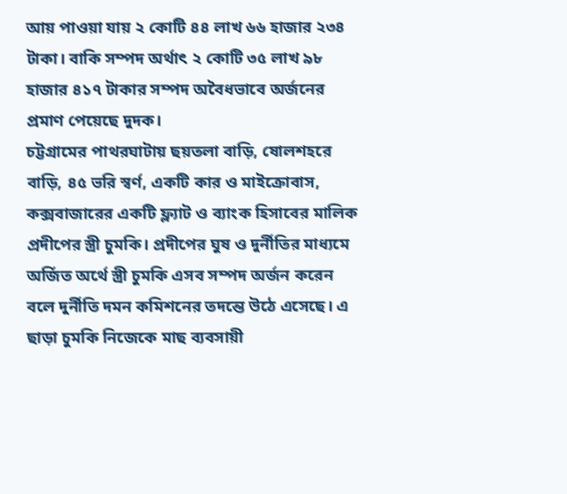আয় পাওয়া যায় ২ কোটি ৪৪ লাখ ৬৬ হাজার ২৩৪ টাকা। বাকি সম্পদ অর্থাৎ ২ কোটি ৩৫ লাখ ৯৮ হাজার ৪১৭ টাকার সম্পদ অবৈধভাবে অর্জনের প্রমাণ পেয়েছে দুদক।
চট্টগ্রামের পাথরঘাটায় ছয়তলা বাড়ি, ষোলশহরে বাড়ি, ৪৫ ভরি স্বর্ণ, একটি কার ও মাইক্রোবাস, কক্সবাজারের একটি ফ্ল্যাট ও ব্যাংক হিসাবের মালিক প্রদীপের স্ত্রী চুমকি। প্রদীপের ঘুষ ও দুর্নীতির মাধ্যমে অর্জিত অর্থে স্ত্রী চুমকি এসব সম্পদ অর্জন করেন বলে দুর্নীতি দমন কমিশনের তদন্তে উঠে এসেছে। এ ছাড়া চুমকি নিজেকে মাছ ব্যবসায়ী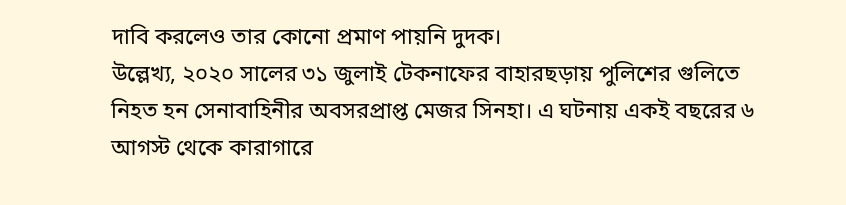দাবি করলেও তার কোনো প্রমাণ পায়নি দুদক।
উল্লেখ্য, ২০২০ সালের ৩১ জুলাই টেকনাফের বাহারছড়ায় পুলিশের গুলিতে নিহত হন সেনাবাহিনীর অবসরপ্রাপ্ত মেজর সিনহা। এ ঘটনায় একই বছরের ৬ আগস্ট থেকে কারাগারে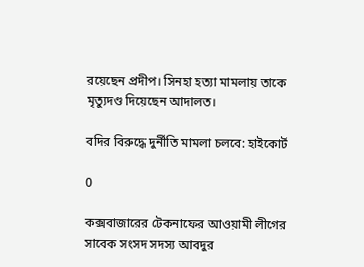রয়েছেন প্রদীপ। সিনহা হত্যা মামলায় তাকে মৃত্যুদণ্ড দিয়েছেন আদালত।

বদির বিরুদ্ধে দুর্নীতি মামলা চলবে: হাইকোর্ট

0

কক্সবাজারের টেকনাফের আওয়ামী লীগের সাবেক সংসদ সদস্য আবদুর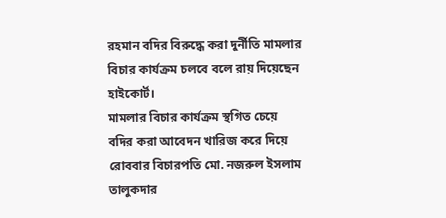রহমান বদির বিরুদ্ধে করা দুর্নীতি মামলার বিচার কার্যক্রম চলবে বলে রায় দিয়েছেন হাইকোর্ট।
মামলার বিচার কার্যক্রম স্থগিত চেয়ে বদির করা আবেদন খারিজ করে দিয়ে রোববার বিচারপতি মো. নজরুল ইসলাম তালুকদার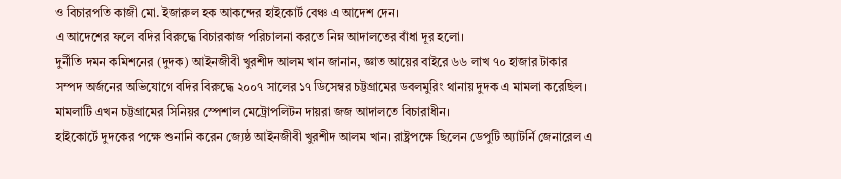ও বিচারপতি কাজী মো. ইজারুল হক আকন্দের হাইকোর্ট বেঞ্চ এ আদেশ দেন।
এ আদেশের ফলে বদির বিরুদ্ধে বিচারকাজ পরিচালনা করতে নিম্ন আদালতের বাঁধা দূর হলো।
দুর্নীতি দমন কমিশনের (দুদক) আইনজীবী খুরশীদ আলম খান জানান, জ্ঞাত আয়ের বাইরে ৬৬ লাখ ৭০ হাজার টাকার সম্পদ অর্জনের অভিযোগে বদির বিরুদ্ধে ২০০৭ সালের ১৭ ডিসেম্বর চট্টগ্রামের ডবলমুরিং থানায় দুদক এ মামলা করেছিল।
মামলাটি এখন চট্টগ্রামের সিনিয়র স্পেশাল মেট্রোপলিটন দায়রা জজ আদালতে বিচারাধীন।
হাইকোর্টে দুদকের পক্ষে শুনানি করেন জ্যেষ্ঠ আইনজীবী খুরশীদ আলম খান। রাষ্ট্রপক্ষে ছিলেন ডেপুটি অ্যাটর্নি জেনারেল এ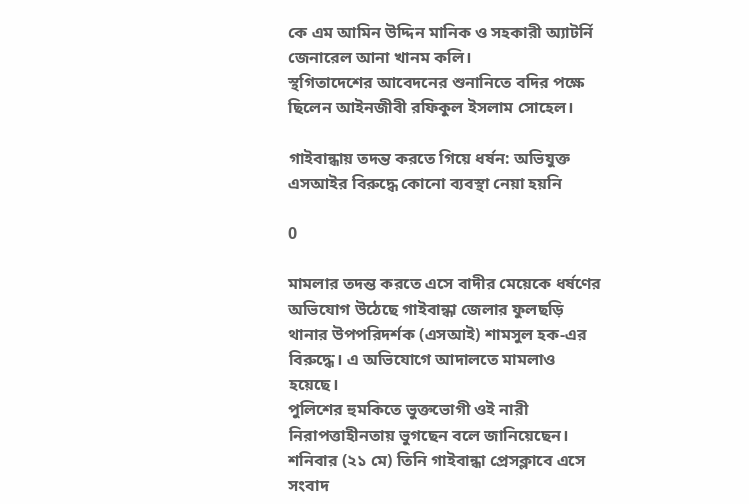কে এম আমিন উদ্দিন মানিক ও সহকারী অ্যাটর্নি জেনারেল আনা খানম কলি।
স্থগিতাদেশের আবেদনের শুনানিতে বদির পক্ষে ছিলেন আইনজীবী রফিকুল ইসলাম সোহেল।

গাইবান্ধায় তদন্ত করতে গিয়ে ধর্ষন: অভিযুক্ত এসআইর বিরুদ্ধে কোনো ব্যবস্থা নেয়া হয়নি

0

মামলার তদন্ত করতে এসে বাদীর মেয়েকে ধর্ষণের অভিযোগ উঠেছে গাইবান্ধা জেলার ফুলছড়ি থানার উপপরিদর্শক (এসআই) শামসুল হক-এর বিরুদ্ধে। এ অভিযোগে আদালতে মামলাও হয়েছে।
পুলিশের হুমকিতে ভুক্তভোগী ওই নারী নিরাপত্তাহীনতায় ভুগছেন বলে জানিয়েছেন। শনিবার (২১ মে) তিনি গাইবান্ধা প্রেসক্লাবে এসে সংবাদ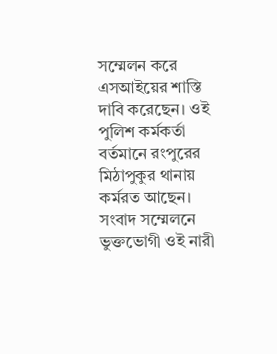সম্মেলন করে এসআইয়ের শাস্তি দাবি করেছেন। ওই পুলিশ কর্মকর্তা বর্তমানে রংপুরের মিঠাপুকুর থানায় কর্মরত আছেন।
সংবাদ সম্মেলনে ভুক্তভোগী ওই নারী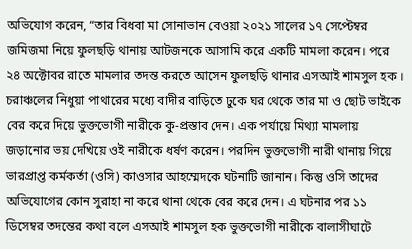অভিযোগ করেন, “তার বিধবা মা সোনাভান বেওয়া ২০২১ সালের ১৭ সেপ্টেম্বর জমিজমা নিয়ে ফুলছড়ি থানায় আটজনকে আসামি করে একটি মামলা করেন। পরে ২৪ অক্টোবর রাতে মামলার তদন্ত করতে আসেন ফুলছড়ি থানার এসআই শামসুল হক । চরাঞ্চলের নিধুয়া পাথারের মধ্যে বাদীর বাড়িতে ঢুকে ঘর থেকে তার মা ও ছোট ভাইকে বের করে দিয়ে ভুক্তভোগী নারীকে কু-প্রস্তাব দেন। এক পর্যায়ে মিথ্যা মামলায় জড়ানোর ভয় দেখিয়ে ওই নারীকে ধর্ষণ করেন। পরদিন ভুক্তভোগী নারী থানায় গিয়ে ভারপ্রাপ্ত কর্মকর্তা (ওসি) কাওসার আহম্মেদকে ঘটনাটি জানান। কিন্তু ওসি তাদের অভিযোগের কোন সুরাহা না করে থানা থেকে বের করে দেন। এ ঘটনার পর ১১ ডিসেম্বর তদন্তের কথা বলে এসআই শামসুল হক ভুক্তভোগী নারীকে বালাসীঘাটে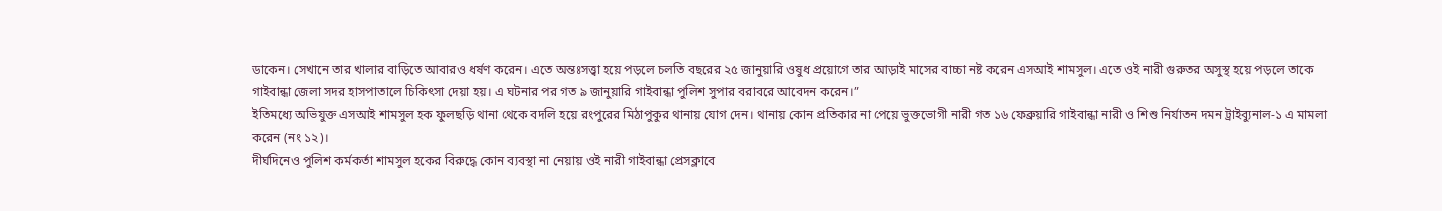ডাকেন। সেখানে তার খালার বাড়িতে আবারও ধর্ষণ করেন। এতে অন্তঃসত্ত্বা হয়ে পড়লে চলতি বছরের ২৫ জানুয়ারি ওষুধ প্রয়োগে তার আড়াই মাসের বাচ্চা নষ্ট করেন এসআই শামসুল। এতে ওই নারী গুরুতর অসুস্থ হয়ে পড়লে তাকে গাইবান্ধা জেলা সদর হাসপাতালে চিকিৎসা দেয়া হয়। এ ঘটনার পর গত ৯ জানুয়ারি গাইবান্ধা পুলিশ সুপার বরাবরে আবেদন করেন।”
ইতিমধ্যে অভিযুক্ত এসআই শামসুল হক ফুলছড়ি থানা থেকে বদলি হয়ে রংপুরের মিঠাপুকুর থানায় যোগ দেন। থানায় কোন প্রতিকার না পেয়ে ভুক্তভোগী নারী গত ১৬ ফেব্রুয়ারি গাইবান্ধা নারী ও শিশু নির্যাতন দমন ট্রাইব্যুনাল-১ এ মামলা করেন (নং ১২)।
দীর্ঘদিনেও পুলিশ কর্মকর্তা শামসুল হকের বিরুদ্ধে কোন ব্যবস্থা না নেয়ায় ওই নারী গাইবান্ধা প্রেসক্লাবে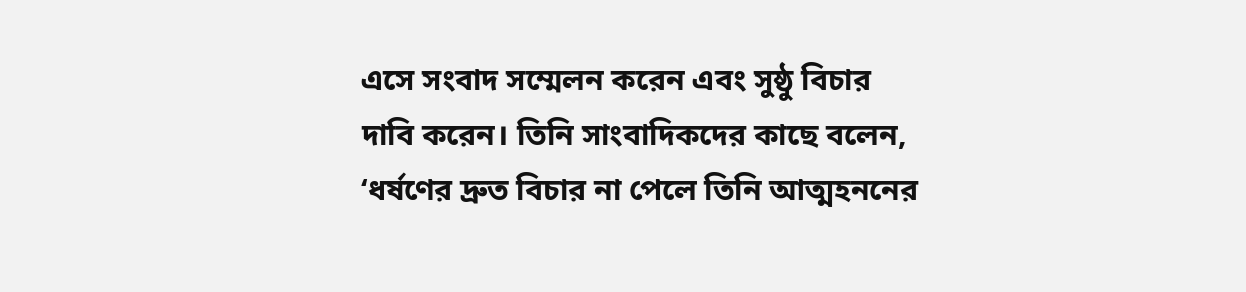এসে সংবাদ সম্মেলন করেন এবং সুষ্ঠু বিচার দাবি করেন। তিনি সাংবাদিকদের কাছে বলেন, ‘ধর্ষণের দ্রুত বিচার না পেলে তিনি আত্মহননের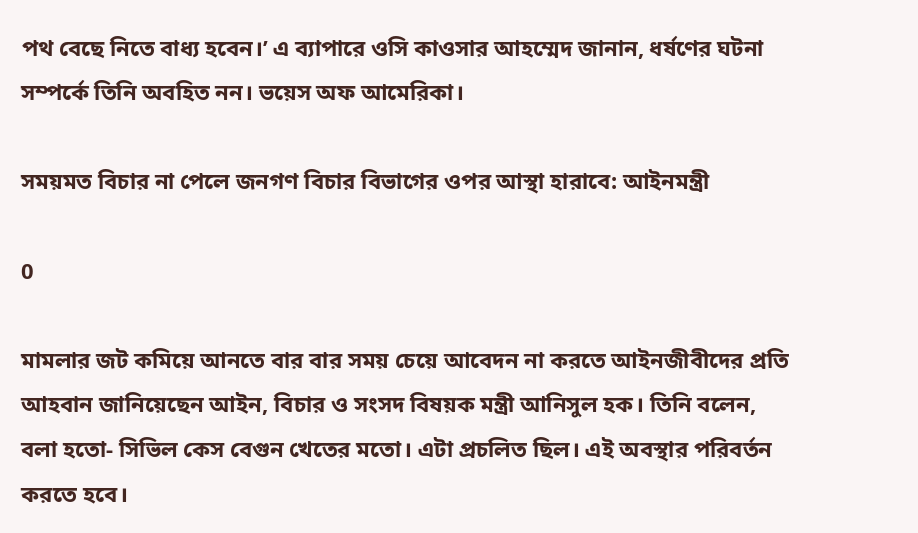পথ বেছে নিতে বাধ্য হবেন।’ এ ব্যাপারে ওসি কাওসার আহম্মেদ জানান, ধর্ষণের ঘটনা সম্পর্কে তিনি অবহিত নন। ভয়েস অফ আমেরিকা।

সময়মত বিচার না পেলে জনগণ বিচার বিভাগের ওপর আস্থা হারাবে: আইনমন্ত্রী

0

মামলার জট কমিয়ে আনতে বার বার সময় চেয়ে আবেদন না করতে আইনজীবীদের প্রতি আহবান জানিয়েছেন আইন, বিচার ও সংসদ বিষয়ক মন্ত্রী আনিসুল হক। তিনি বলেন, বলা হতো- সিভিল কেস বেগুন খেতের মতো। এটা প্রচলিত ছিল। এই অবস্থার পরিবর্তন করতে হবে।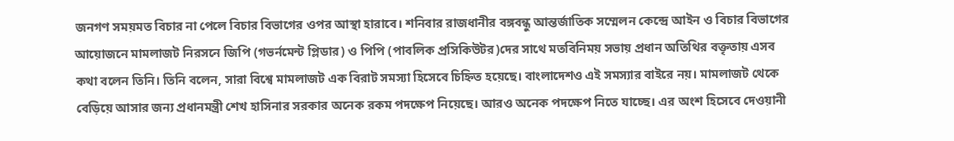জনগণ সময়মত বিচার না পেলে বিচার বিভাগের ওপর আস্থা হারাবে। শনিবার রাজধানীর বঙ্গবন্ধু আন্তর্জাতিক সম্মেলন কেন্দ্রে আইন ও বিচার বিভাগের আয়োজনে মামলাজট নিরসনে জিপি (গভর্নমেন্ট প্লিডার) ও পিপি (পাবলিক প্রসিকিউটর)দের সাথে মতবিনিময় সভায় প্রধান অতিথির বক্তৃতায় এসব কথা বলেন তিনি। তিনি বলেন, সারা বিশ্বে মামলাজট এক বিরাট সমস্যা হিসেবে চিহ্নিত হয়েছে। বাংলাদেশও এই সমস্যার বাইরে নয়। মামলাজট থেকে বেড়িয়ে আসার জন্য প্রধানমন্ত্রী শেখ হাসিনার সরকার অনেক রকম পদক্ষেপ নিয়েছে। আরও অনেক পদক্ষেপ নিতে যাচ্ছে। এর অংশ হিসেবে দেওয়ানী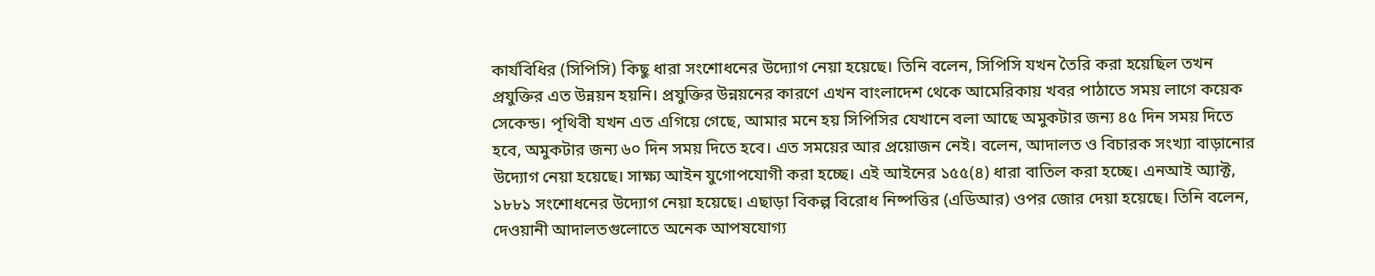কার্যবিধির (সিপিসি) কিছু ধারা সংশোধনের উদ্যোগ নেয়া হয়েছে। তিনি বলেন, সিপিসি যখন তৈরি করা হয়েছিল তখন প্রযুক্তির এত উন্নয়ন হয়নি। প্রযুক্তির উন্নয়নের কারণে এখন বাংলাদেশ থেকে আমেরিকায় খবর পাঠাতে সময় লাগে কয়েক সেকেন্ড। পৃথিবী যখন এত এগিয়ে গেছে, আমার মনে হয় সিপিসির যেখানে বলা আছে অমুকটার জন্য ৪৫ দিন সময় দিতে হবে, অমুকটার জন্য ৬০ দিন সময় দিতে হবে। এত সময়ের আর প্রয়োজন নেই। বলেন, আদালত ও বিচারক সংখ্যা বাড়ানোর উদ্যোগ নেয়া হয়েছে। সাক্ষ্য আইন যুগোপযোগী করা হচ্ছে। এই আইনের ১৫৫(৪) ধারা বাতিল করা হচ্ছে। এনআই অ্যাক্ট, ১৮৮১ সংশোধনের উদ্যোগ নেয়া হয়েছে। এছাড়া বিকল্প বিরোধ নিষ্পত্তির (এডিআর) ওপর জোর দেয়া হয়েছে। তিনি বলেন, দেওয়ানী আদালতগুলোতে অনেক আপষযোগ্য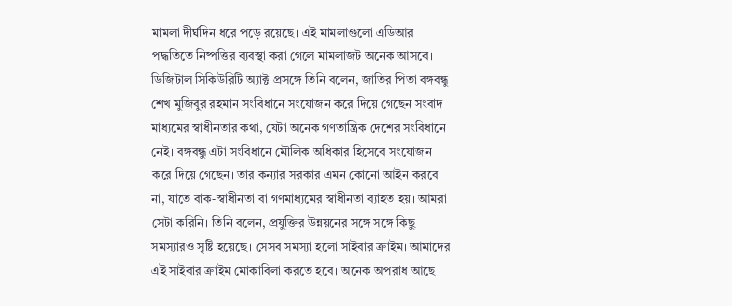মামলা দীর্ঘদিন ধরে পড়ে রয়েছে। এই মামলাগুলো এডিআর পদ্ধতিতে নিষ্পত্তির ব্যবস্থা করা গেলে মামলাজট অনেক আসবে। ডিজিটাল সিকিউরিটি অ্যাক্ট প্রসঙ্গে তিনি বলেন, জাতির পিতা বঙ্গবন্ধু শেখ মুজিবুর রহমান সংবিধানে সংযোজন করে দিয়ে গেছেন সংবাদ মাধ্যমের স্বাধীনতার কথা, যেটা অনেক গণতান্ত্রিক দেশের সংবিধানে নেই। বঙ্গবন্ধু এটা সংবিধানে মৌলিক অধিকার হিসেবে সংযোজন করে দিয়ে গেছেন। তার কন্যার সরকার এমন কোনো আইন করবে না, যাতে বাক-স্বাধীনতা বা গণমাধ্যমের স্বাধীনতা ব্যাহত হয়। আমরা সেটা করিনি। তিনি বলেন, প্রযুক্তির উন্নয়নের সঙ্গে সঙ্গে কিছু সমস্যারও সৃষ্টি হয়েছে। সেসব সমস্যা হলো সাইবার ক্রাইম। আমাদের এই সাইবার ক্রাইম মোকাবিলা করতে হবে। অনেক অপরাধ আছে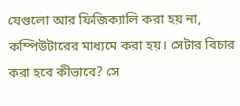যেগুলো আর ফিজিক্যালি করা হয় না, কম্পিউটারের মাধ্যমে করা হয়। সেটার বিচার করা হবে কীভাবে? সে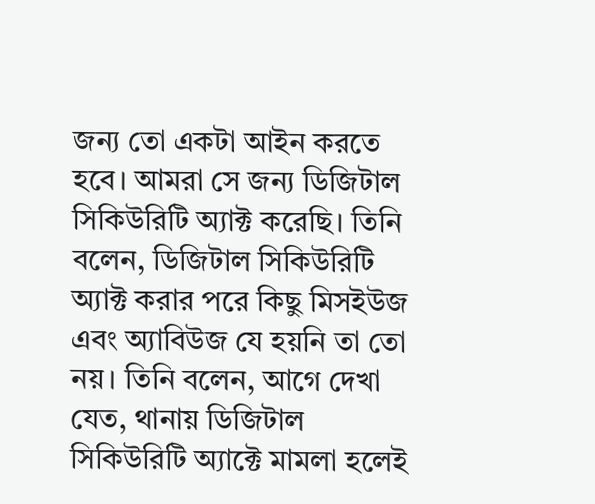জন্য তো একটা আইন করতে হবে। আমরা সে জন্য ডিজিটাল সিকিউরিটি অ্যাক্ট করেছি। তিনি বলেন, ডিজিটাল সিকিউরিটি অ্যাক্ট করার পরে কিছু মিসইউজ এবং অ্যাবিউজ যে হয়নি তা তো নয়। তিনি বলেন, আগে দেখা যেত, থানায় ডিজিটাল সিকিউরিটি অ্যাক্টে মামলা হলেই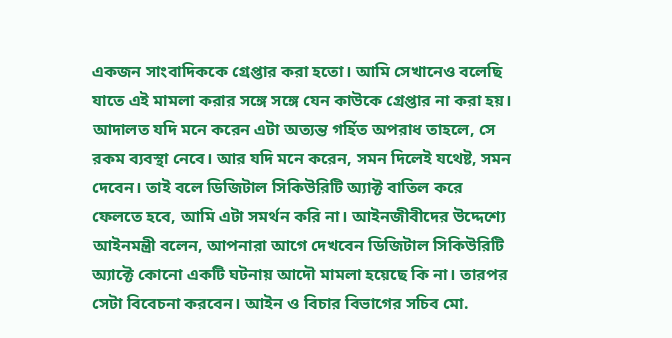একজন সাংবাদিককে গ্রেপ্তার করা হতো। আমি সেখানেও বলেছি যাতে এই মামলা করার সঙ্গে সঙ্গে যেন কাউকে গ্রেপ্তার না করা হয়। আদালত যদি মনে করেন এটা অত্যন্ত গর্হিত অপরাধ তাহলে, সে রকম ব্যবস্থা নেবে। আর যদি মনে করেন, সমন দিলেই যথেষ্ট, সমন দেবেন। তাই বলে ডিজিটাল সিকিউরিটি অ্যাক্ট বাতিল করে ফেলতে হবে, আমি এটা সমর্থন করি না। আইনজীবীদের উদ্দেশ্যে আইনমন্ত্রী বলেন, আপনারা আগে দেখবেন ডিজিটাল সিকিউরিটি অ্যাক্টে কোনো একটি ঘটনায় আদৌ মামলা হয়েছে কি না। তারপর সেটা বিবেচনা করবেন। আইন ও বিচার বিভাগের সচিব মো.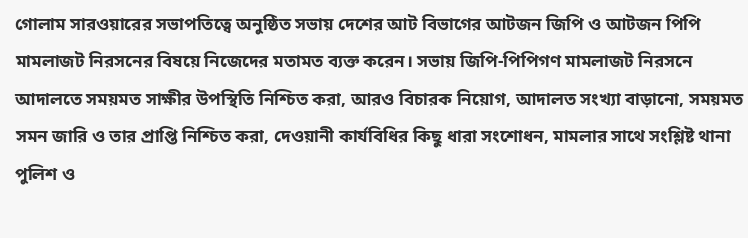গোলাম সারওয়ারের সভাপতিত্বে অনুষ্ঠিত সভায় দেশের আট বিভাগের আটজন জিপি ও আটজন পিপি মামলাজট নিরসনের বিষয়ে নিজেদের মতামত ব্যক্ত করেন। সভায় জিপি-পিপিগণ মামলাজট নিরসনে আদালতে সময়মত সাক্ষীর উপস্থিতি নিশ্চিত করা, আরও বিচারক নিয়োগ, আদালত সংখ্যা বাড়ানো, সময়মত সমন জারি ও তার প্রাপ্তি নিশ্চিত করা, দেওয়ানী কার্যবিধির কিছু ধারা সংশোধন, মামলার সাথে সংশ্লিষ্ট থানা পুলিশ ও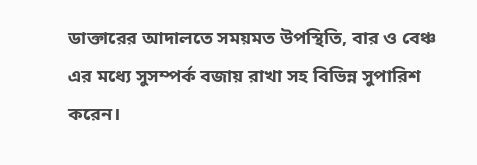ডাক্তারের আদালতে সময়মত উপস্থিতি, বার ও বেঞ্চ এর মধ্যে সুসম্পর্ক বজায় রাখা সহ বিভিন্ন সুপারিশ করেন।